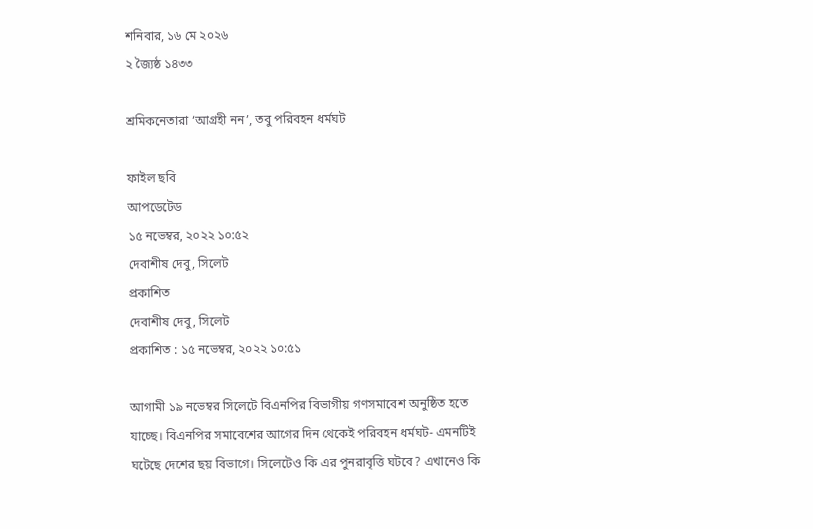শনিবার, ১৬ মে ২০২৬
২ জ্যৈষ্ঠ ১৪৩৩

শ্রমিকনেতারা ‘আগ্রহী নন’, তবু পরিবহন ধর্মঘট

ফাইল ছবি
আপডেটেড
১৫ নভেম্বর, ২০২২ ১০:৫২
দেবাশীষ দেবু, সিলেট
প্রকাশিত
দেবাশীষ দেবু, সিলেট
প্রকাশিত : ১৫ নভেম্বর, ২০২২ ১০:৫১

আগামী ১৯ নভেম্বর সিলেটে বিএনপির বিভাগীয় গণসমাবেশ অনুষ্ঠিত হতে যাচ্ছে। বিএনপির সমাবেশের আগের দিন থেকেই পরিবহন ধর্মঘট- এমনটিই ঘটেছে দেশের ছয় বিভাগে। সিলেটেও কি এর পুনরাবৃত্তি ঘটবে? এখানেও কি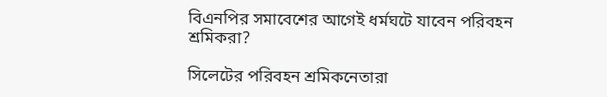বিএনপির সমাবেশের আগেই ধর্মঘটে যাবেন পরিবহন শ্রমিকরা?

সিলেটের পরিবহন শ্রমিকনেতারা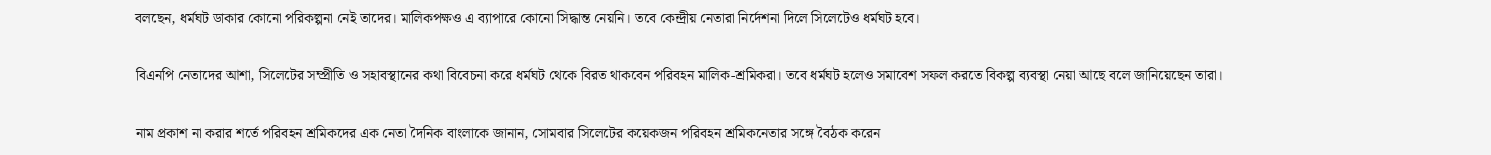বলছেন, ধর্মঘট ডাকার কোনো পরিকল্পনা নেই তাদের। মালিকপক্ষও এ ব্যাপারে কোনো সিদ্ধান্ত নেয়নি। তবে কেন্দ্রীয় নেতারা নির্দেশনা দিলে সিলেটেও ধর্মঘট হবে।

বিএনপি নেতাদের আশা, সিলেটের সম্প্রীতি ও সহাবস্থানের কথা বিবেচনা করে ধর্মঘট থেকে বিরত থাকবেন পরিবহন মালিক-শ্রমিকরা। তবে ধর্মঘট হলেও সমাবেশ সফল করতে বিকল্প ব্যবস্থা নেয়া আছে বলে জানিয়েছেন তারা।

নাম প্রকাশ না করার শর্তে পরিবহন শ্রমিকদের এক নেতা দৈনিক বাংলাকে জানান, সোমবার সিলেটের কয়েকজন পরিবহন শ্রমিকনেতার সঙ্গে বৈঠক করেন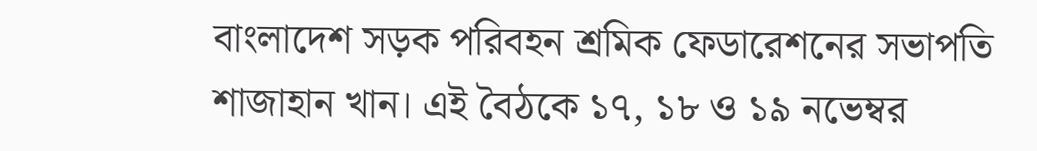বাংলাদেশ সড়ক পরিবহন শ্রমিক ফেডারেশনের সভাপতি শাজাহান খান। এই বৈঠকে ১৭, ১৮ ও ১৯ নভেম্বর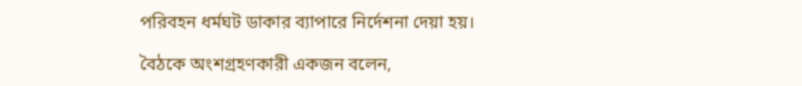পরিবহন ধর্মঘট ডাকার ব্যাপারে নির্দেশনা দেয়া হয়।

বৈঠকে অংশগ্রহণকারী একজন বলেন,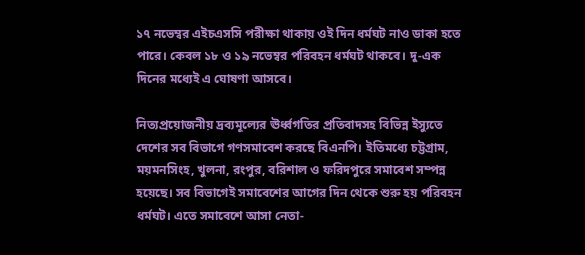১৭ নভেম্বর এইচএসসি পরীক্ষা থাকায় ওই দিন ধর্মঘট নাও ডাকা হতে পারে। কেবল ১৮ ও ১৯ নভেম্বর পরিবহন ধর্মঘট থাকবে। দু-এক দিনের মধ্যেই এ ঘোষণা আসবে।

নিত্যপ্রয়োজনীয় দ্রব্যমূল্যের ঊর্ধ্বগতির প্রতিবাদসহ বিভিন্ন ইস্যুতে দেশের সব বিভাগে গণসমাবেশ করছে বিএনপি। ইতিমধ্যে চট্টগ্রাম, ময়মনসিংহ, খুলনা, রংপুর, বরিশাল ও ফরিদপুরে সমাবেশ সম্পন্ন হয়েছে। সব বিভাগেই সমাবেশের আগের দিন থেকে শুরু হয় পরিবহন ধর্মঘট। এতে সমাবেশে আসা নেতা-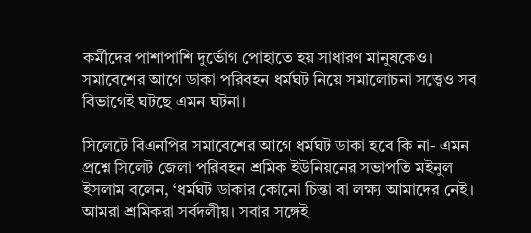কর্মীদের পাশাপাশি দুর্ভোগ পোহাতে হয় সাধারণ মানুষকেও। সমাবেশের আগে ডাকা পরিবহন ধর্মঘট নিয়ে সমালোচনা সত্ত্বেও সব বিভাগেই ঘটছে এমন ঘটনা।

সিলেটে বিএনপির সমাবেশের আগে ধর্মঘট ডাকা হবে কি না- এমন প্রশ্নে সিলেট জেলা পরিবহন শ্রমিক ইউনিয়নের সভাপতি মইনুল ইসলাম বলেন, ‘ধর্মঘট ডাকার কোনো চিন্তা বা লক্ষ্য আমাদের নেই। আমরা শ্রমিকরা সর্বদলীয়। সবার সঙ্গেই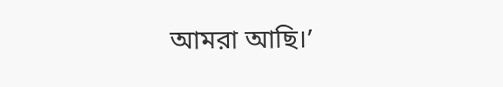আমরা আছি।’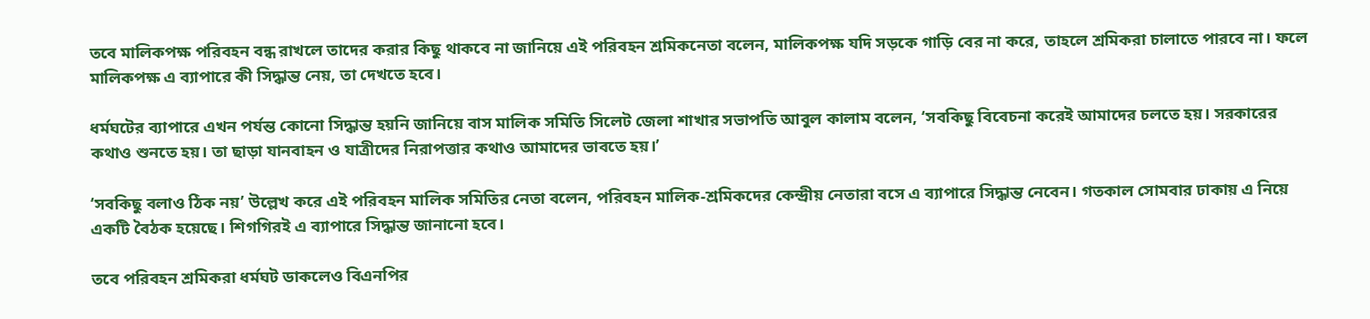তবে মালিকপক্ষ পরিবহন বন্ধ রাখলে তাদের করার কিছু থাকবে না জানিয়ে এই পরিবহন শ্রমিকনেতা বলেন, মালিকপক্ষ যদি সড়কে গাড়ি বের না করে, তাহলে শ্রমিকরা চালাতে পারবে না। ফলে মালিকপক্ষ এ ব্যাপারে কী সিদ্ধান্ত নেয়, তা দেখতে হবে।

ধর্মঘটের ব্যাপারে এখন পর্যন্ত কোনো সিদ্ধান্ত হয়নি জানিয়ে বাস মালিক সমিতি সিলেট জেলা শাখার সভাপতি আবুল কালাম বলেন, ‘সবকিছু বিবেচনা করেই আমাদের চলতে হয়। সরকারের কথাও শুনতে হয়। তা ছাড়া যানবাহন ও যাত্রীদের নিরাপত্তার কথাও আমাদের ভাবতে হয়।’

‘সবকিছু বলাও ঠিক নয়’ উল্লেখ করে এই পরিবহন মালিক সমিতির নেতা বলেন, পরিবহন মালিক-শ্রমিকদের কেন্দ্রীয় নেতারা বসে এ ব্যাপারে সিদ্ধান্ত নেবেন। গতকাল সোমবার ঢাকায় এ নিয়ে একটি বৈঠক হয়েছে। শিগগিরই এ ব্যাপারে সিদ্ধান্ত জানানো হবে।

তবে পরিবহন শ্রমিকরা ধর্মঘট ডাকলেও বিএনপির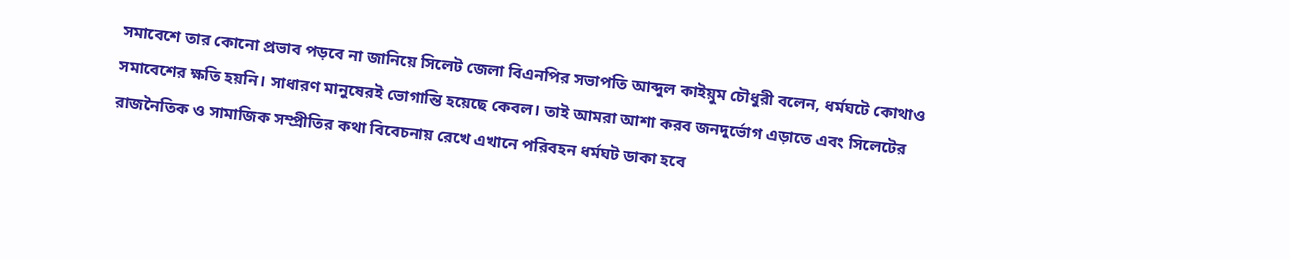সমাবেশে তার কোনো প্রভাব পড়বে না জানিয়ে সিলেট জেলা বিএনপির সভাপতি আব্দুল কাইয়ুম চৌধুরী বলেন, ধর্মঘটে কোথাও সমাবেশের ক্ষতি হয়নি। সাধারণ মানুষেরই ভোগান্তি হয়েছে কেবল। তাই আমরা আশা করব জনদুর্ভোগ এড়াতে এবং সিলেটের রাজনৈতিক ও সামাজিক সম্প্রীতির কথা বিবেচনায় রেখে এখানে পরিবহন ধর্মঘট ডাকা হবে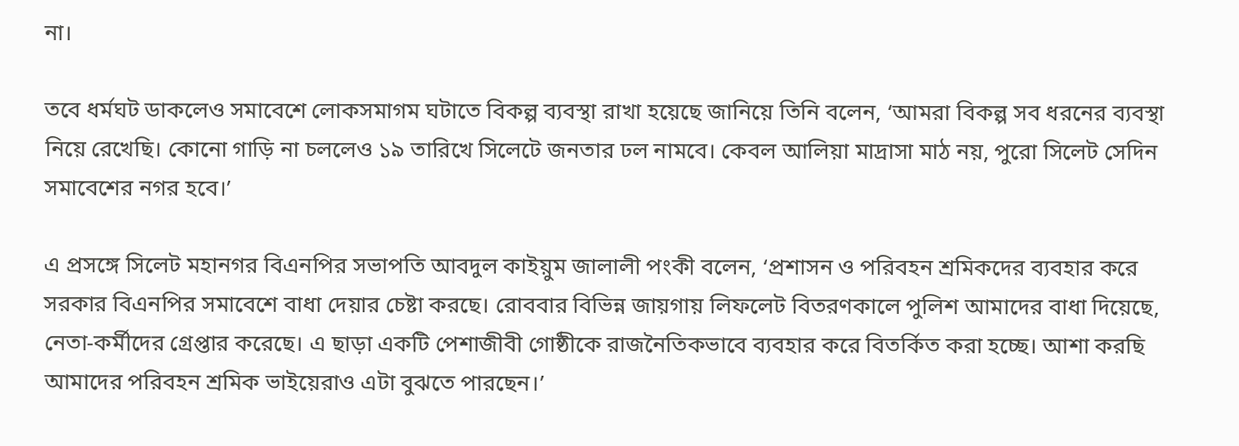না।

তবে ধর্মঘট ডাকলেও সমাবেশে লোকসমাগম ঘটাতে বিকল্প ব্যবস্থা রাখা হয়েছে জানিয়ে তিনি বলেন, ‘আমরা বিকল্প সব ধরনের ব্যবস্থা নিয়ে রেখেছি। কোনো গাড়ি না চললেও ১৯ তারিখে সিলেটে জনতার ঢল নামবে। কেবল আলিয়া মাদ্রাসা মাঠ নয়, পুরো সিলেট সেদিন সমাবেশের নগর হবে।’

এ প্রসঙ্গে সিলেট মহানগর বিএনপির সভাপতি আবদুল কাইয়ুম জালালী পংকী বলেন, ‘প্রশাসন ও পরিবহন শ্রমিকদের ব্যবহার করে সরকার বিএনপির সমাবেশে বাধা দেয়ার চেষ্টা করছে। রোববার বিভিন্ন জায়গায় লিফলেট বিতরণকালে পুলিশ আমাদের বাধা দিয়েছে, নেতা-কর্মীদের গ্রেপ্তার করেছে। এ ছাড়া একটি পেশাজীবী গোষ্ঠীকে রাজনৈতিকভাবে ব্যবহার করে বিতর্কিত করা হচ্ছে। আশা করছি আমাদের পরিবহন শ্রমিক ভাইয়েরাও এটা বুঝতে পারছেন।’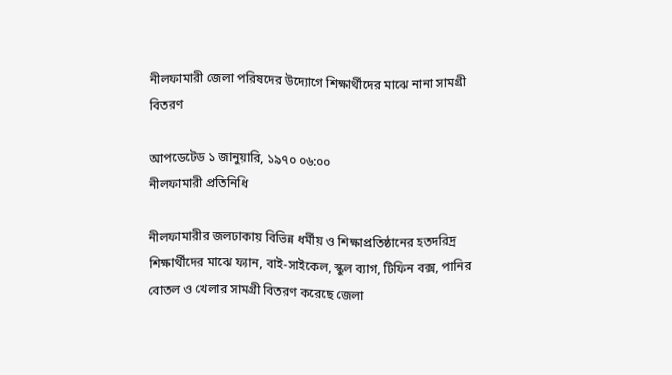নীলফামারী জেলা পরিষদের উদ্যোগে শিক্ষার্থীদের মাঝে নানা সামগ্রী বিতরণ

আপডেটেড ১ জানুয়ারি, ১৯৭০ ০৬:০০
নীলফামারী প্রতিনিধি

নীলফামারীর জলঢাকায় বিভিন্ন ধর্মীয় ও শিক্ষাপ্রতিষ্ঠানের হতদরিদ্র শিক্ষার্থীদের মাঝে ফ্যান, বাই-সাইকেল, স্কুল ব্যাগ, টিফিন বক্স, পানির বোতল ও খেলার সামগ্রী বিতরণ করেছে জেলা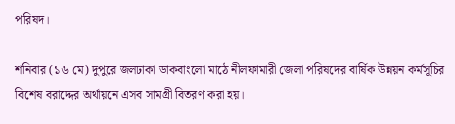পরিষদ।

শনিবার (১৬ মে) দুপুরে জলঢাকা ডাকবাংলো মাঠে নীলফামারী জেলা পরিষদের বার্ষিক উন্নয়ন কর্মসূচির বিশেষ বরাদ্দের অর্থায়নে এসব সামগ্রী বিতরণ করা হয়।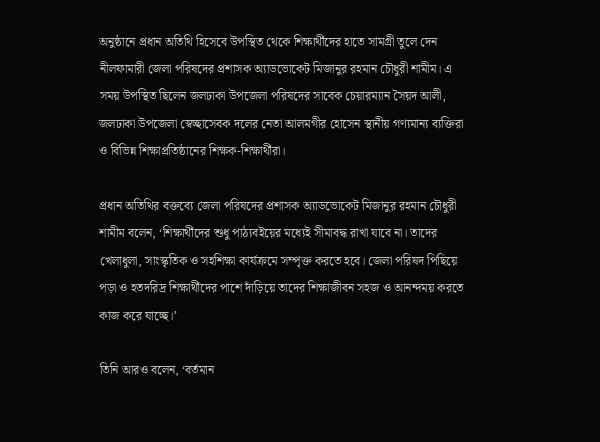অনুষ্ঠানে প্রধান অতিথি হিসেবে উপস্থিত থেকে শিক্ষার্থীদের হাতে সামগ্রী তুলে দেন নীলফামারী জেলা পরিষদের প্রশাসক অ্যাডভোকেট মিজানুর রহমান চৌধুরী শামীম। এ সময় উপস্থিত ছিলেন জলঢাকা উপজেলা পরিষদের সাবেক চেয়ারম্যান সৈয়দ আলী, জলঢাকা উপজেলা স্বেচ্ছাসেবক দলের নেতা আলমগীর হোসেন স্থানীয় গণ্যমান্য ব্যক্তিরা ও বিভিন্ন শিক্ষাপ্রতিষ্ঠানের শিক্ষক-শিক্ষার্থীরা।

প্রধান অতিথির বক্তব্যে জেলা পরিষদের প্রশাসক অ্যাডভোকেট মিজানুর রহমান চৌধুরী শামীম বলেন, ‘শিক্ষার্থীদের শুধু পাঠ্যবইয়ের মধ্যেই সীমাবদ্ধ রাখা যাবে না। তাদের খেলাধুলা, সাংস্কৃতিক ও সহশিক্ষা কার্যক্রমে সম্পৃক্ত করতে হবে। জেলা পরিষদ পিছিয়ে পড়া ও হতদরিদ্র শিক্ষার্থীদের পাশে দাঁড়িয়ে তাদের শিক্ষাজীবন সহজ ও আনন্দময় করতে কাজ করে যাচ্ছে।’

তিনি আরও বলেন, ‘বর্তমান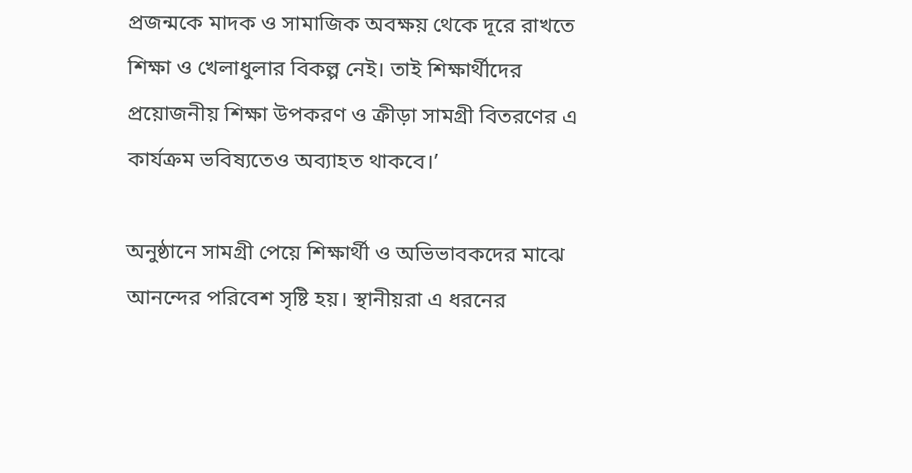প্রজন্মকে মাদক ও সামাজিক অবক্ষয় থেকে দূরে রাখতে শিক্ষা ও খেলাধুলার বিকল্প নেই। তাই শিক্ষার্থীদের প্রয়োজনীয় শিক্ষা উপকরণ ও ক্রীড়া সামগ্রী বিতরণের এ কার্যক্রম ভবিষ্যতেও অব্যাহত থাকবে।’

অনুষ্ঠানে সামগ্রী পেয়ে শিক্ষার্থী ও অভিভাবকদের মাঝে আনন্দের পরিবেশ সৃষ্টি হয়। স্থানীয়রা এ ধরনের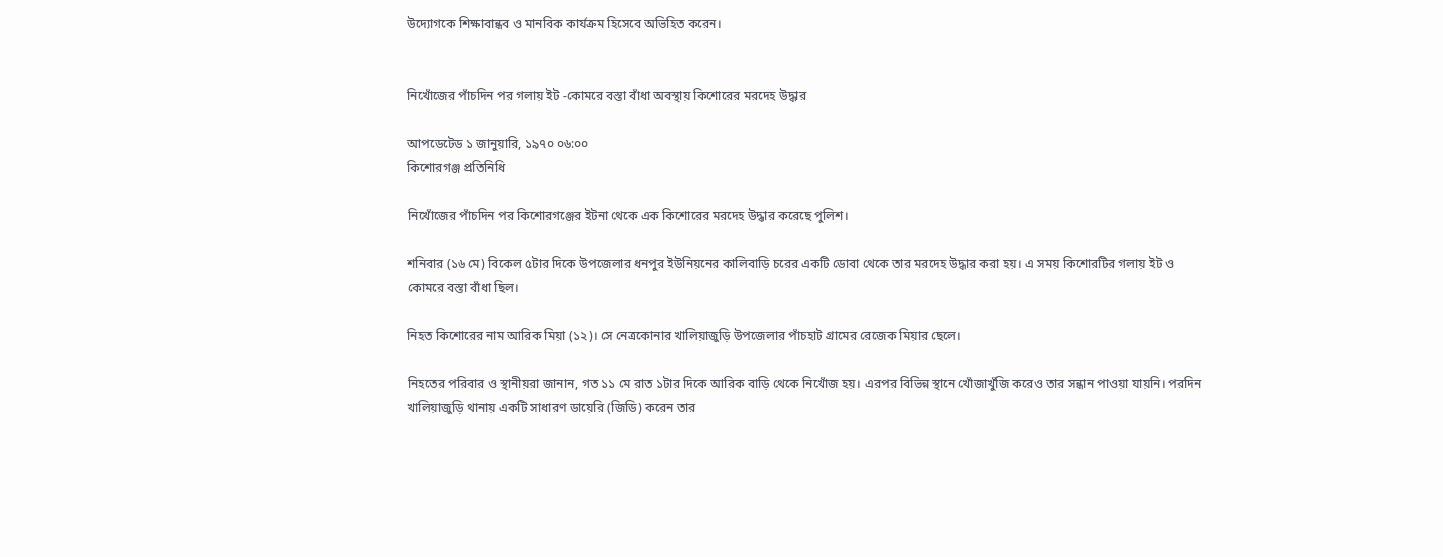উদ্যোগকে শিক্ষাবান্ধব ও মানবিক কার্যক্রম হিসেবে অভিহিত করেন।


নিখোঁজের পাঁচদিন পর গলায় ইট -কোমরে বস্তা বাঁধা অবস্থায় কিশোরের মরদেহ উদ্ধার

আপডেটেড ১ জানুয়ারি, ১৯৭০ ০৬:০০
কিশোরগঞ্জ প্রতিনিধি

নিখোঁজের পাঁচদিন পর কিশোরগঞ্জের ইটনা থেকে এক কিশোরের মরদেহ উদ্ধার করেছে পুলিশ।

শনিবার (১৬ মে) বিকেল ৫টার দিকে উপজেলার ধনপুর ইউনিয়নের কালিবাড়ি চরের একটি ডোবা থেকে তার মরদেহ উদ্ধার করা হয়। এ সময় কিশোরটির গলায় ইট ও কোমরে বস্তা বাঁধা ছিল।

নিহত কিশোরের নাম আরিক মিয়া (১২)। সে নেত্রকোনার খালিয়াজুড়ি উপজেলার পাঁচহাট গ্রামের রেজেক মিয়ার ছেলে।

নিহতের পরিবার ও স্থানীয়রা জানান, গত ১১ মে রাত ১টার দিকে আরিক বাড়ি থেকে নিখোঁজ হয়। এরপর বিভিন্ন স্থানে খোঁজাখুঁজি করেও তার সন্ধান পাওয়া যায়নি। পরদিন খালিয়াজুড়ি থানায় একটি সাধারণ ডায়েরি (জিডি) করেন তার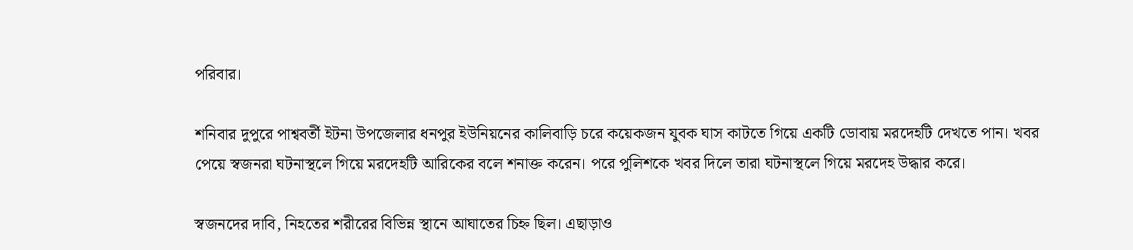পরিবার।

শনিবার দুপুরে পাশ্ববর্তী ইটনা উপজেলার ধনপুর ইউনিয়নের কালিবাড়ি চরে কয়েকজন যুবক ঘাস কাটতে গিয়ে একটি ডোবায় মরদেহটি দেখতে পান। খবর পেয়ে স্বজনরা ঘটনাস্থলে গিয়ে মরদেহটি আরিকের বলে শনাক্ত করেন। পরে পুলিশকে খবর দিলে তারা ঘটনাস্থলে গিয়ে মরদেহ উদ্ধার করে।

স্বজনদের দাবি, নিহতের শরীরের বিভিন্ন স্থানে আঘাতের চিহ্ন ছিল। এছাড়াও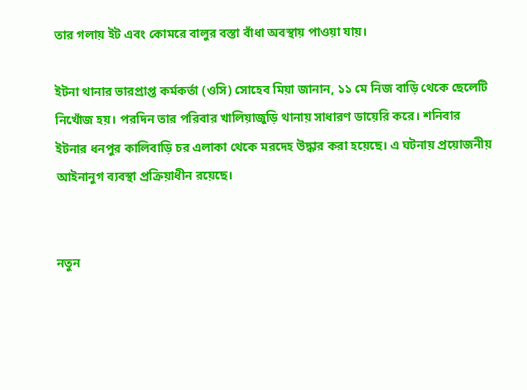তার গলায় ইট এবং কোমরে বালুর বস্তা বাঁধা অবস্থায় পাওয়া যায়।

ইটনা থানার ভারপ্রাপ্ত কর্মকর্তা (ওসি) সোহেব মিয়া জানান, ১১ মে নিজ বাড়ি থেকে ছেলেটি নিখোঁজ হয়। পরদিন তার পরিবার খালিয়াজুড়ি থানায় সাধারণ ডায়েরি করে। শনিবার ইটনার ধনপুর কালিবাড়ি চর এলাকা থেকে মরদেহ উদ্ধার করা হয়েছে। এ ঘটনায় প্রয়োজনীয় আইনানুগ ব্যবস্থা প্রক্রিয়াধীন রয়েছে।


নতুন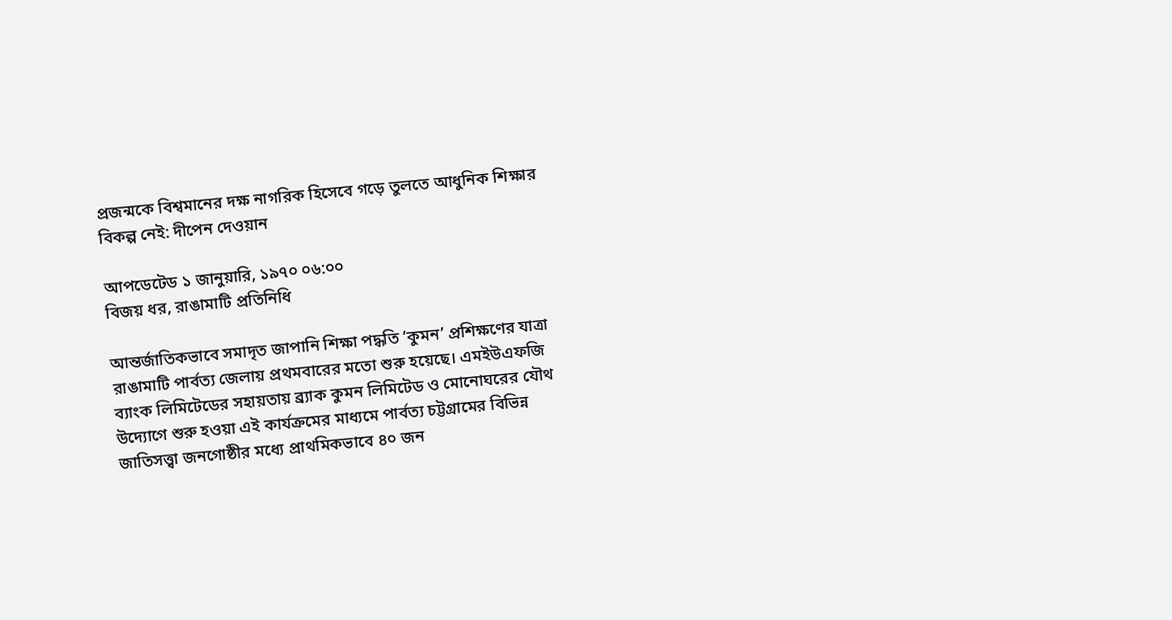প্রজন্মকে বিশ্বমানের দক্ষ নাগরিক হিসেবে গড়ে তুলতে আধুনিক শিক্ষার বিকল্প নেই: দীপেন দেওয়ান

আপডেটেড ১ জানুয়ারি, ১৯৭০ ০৬:০০
বিজয় ধর, রাঙামাটি প্রতিনিধি

আন্তর্জাতিকভাবে সমাদৃত জাপানি শিক্ষা পদ্ধতি ‘কুমন’ প্রশিক্ষণের যাত্রা রাঙামাটি পার্বত্য জেলায় প্রথমবারের মতো শুরু হয়েছে। এমইউএফজি ব্যাংক লিমিটেডের সহায়তায় ব্র্যাক কুমন লিমিটেড ও মোনোঘরের যৌথ উদ্যোগে শুরু হওয়া এই কার্যক্রমের মাধ্যমে পার্বত্য চট্টগ্রামের বিভিন্ন জাতিসত্ত্বা জনগোষ্ঠীর মধ্যে প্রাথমিকভাবে ৪০ জন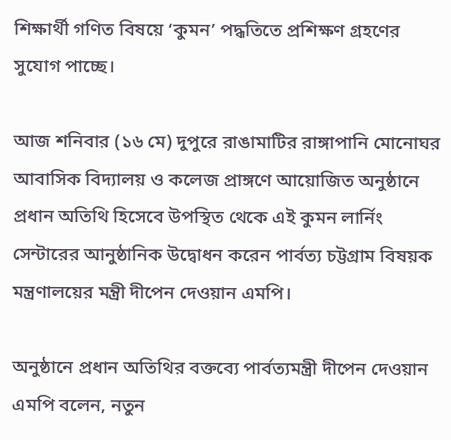শিক্ষার্থী গণিত বিষয়ে ‘কুমন’ পদ্ধতিতে প্রশিক্ষণ গ্রহণের সুযোগ পাচ্ছে।

আজ শনিবার (১৬ মে) দুপুরে রাঙামাটির রাঙ্গাপানি মোনোঘর আবাসিক বিদ্যালয় ও কলেজ প্রাঙ্গণে আয়োজিত অনুষ্ঠানে প্রধান অতিথি হিসেবে উপস্থিত থেকে এই কুমন লার্নিং সেন্টারের আনুষ্ঠানিক উদ্বোধন করেন পার্বত্য চট্টগ্রাম বিষয়ক মন্ত্রণালয়ের মন্ত্রী দীপেন দেওয়ান এমপি।

অনুষ্ঠানে প্রধান অতিথির বক্তব্যে পার্বত্যমন্ত্রী দীপেন দেওয়ান এমপি বলেন, নতুন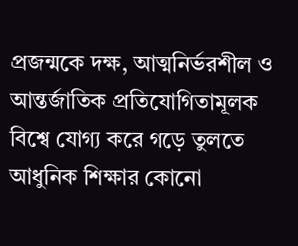প্রজন্মকে দক্ষ, আত্মনির্ভরশীল ও আন্তর্জাতিক প্রতিযোগিতামূলক বিশ্বে যোগ্য করে গড়ে তুলতে আধুনিক শিক্ষার কোনো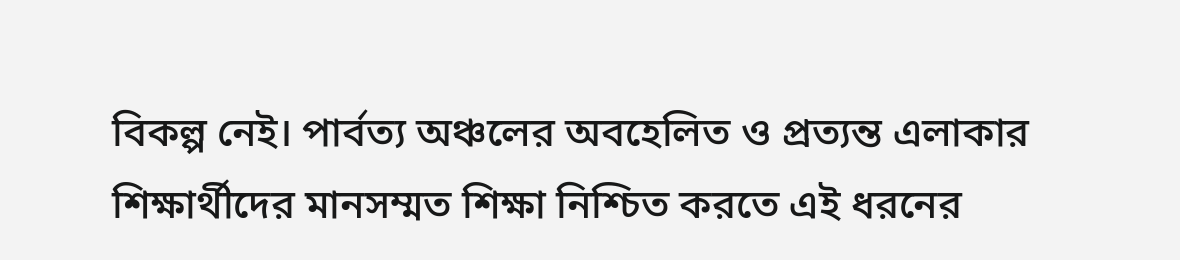বিকল্প নেই। পার্বত্য অঞ্চলের অবহেলিত ও প্রত্যন্ত এলাকার শিক্ষার্থীদের মানসম্মত শিক্ষা নিশ্চিত করতে এই ধরনের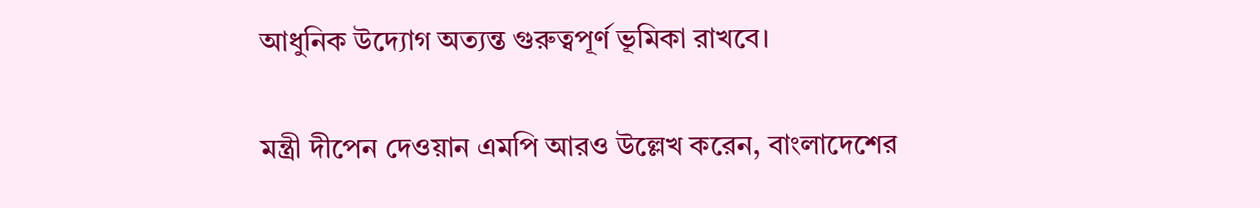আধুনিক উদ্যোগ অত্যন্ত গুরুত্বপূর্ণ ভূমিকা রাখবে।

মন্ত্রী দীপেন দেওয়ান এমপি আরও উল্লেখ করেন, বাংলাদেশের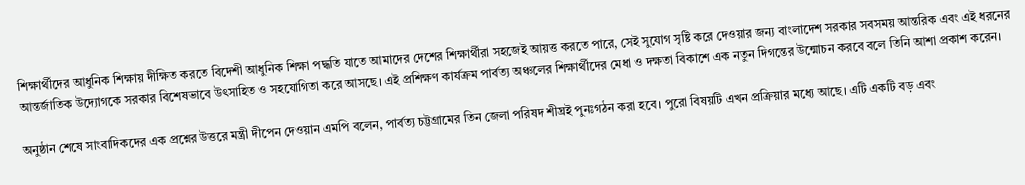শিক্ষার্থীদের আধুনিক শিক্ষায় দীক্ষিত করতে বিদেশী আধুনিক শিক্ষা পদ্ধতি যাতে আমাদের দেশের শিক্ষার্থীরা সহজেই আয়ত্ত করতে পারে, সেই সুযোগ সৃষ্টি করে দেওয়ার জন্য বাংলাদেশ সরকার সবসময় আন্তরিক এবং এই ধরনের আন্তর্জাতিক উদ্যোগকে সরকার বিশেষভাবে উৎসাহিত ও সহযোগিতা করে আসছে। এই প্রশিক্ষণ কার্যক্রম পার্বত্য অঞ্চলের শিক্ষার্থীদের মেধা ও দক্ষতা বিকাশে এক নতুন দিগন্তের উন্মোচন করবে বলে তিনি আশা প্রকাশ করেন।

অনুষ্ঠান শেষে সাংবাদিকদের এক প্রশ্নের উত্তরে মন্ত্রী দীপেন দেওয়ান এমপি বলেন, পার্বত্য চট্টগ্রামের তিন জেলা পরিষদ শীঘ্রই পুনঃগঠন করা হবে। পুরো বিষয়টি এখন প্রক্রিয়ার মধ্যে আছে। এটি একটি বড় এবং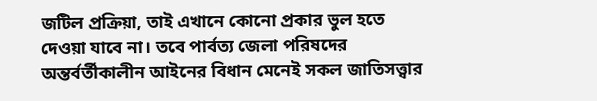জটিল প্রক্রিয়া, তাই এখানে কোনো প্রকার ভুল হতে দেওয়া যাবে না। তবে পার্বত্য জেলা পরিষদের অন্তর্বর্তীকালীন আইনের বিধান মেনেই সকল জাতিসত্ত্বার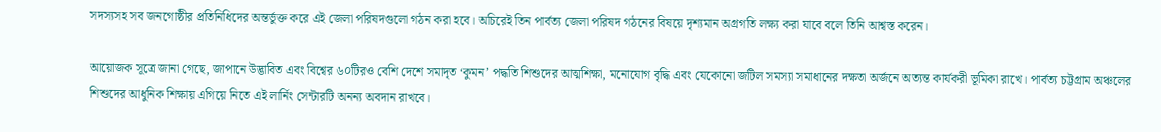সদস্যসহ সব জনগোষ্ঠীর প্রতিনিধিদের অন্তর্ভুক্ত করে এই জেলা পরিষদগুলো গঠন করা হবে। অচিরেই তিন পার্বত্য জেলা পরিষদ গঠনের বিষয়ে দৃশ্যমান অগ্রগতি লক্ষ্য করা যাবে বলে তিনি আশ্বস্ত করেন।

আয়োজক সূত্রে জানা গেছে, জাপানে উদ্ভাবিত এবং বিশ্বের ৬০টিরও বেশি দেশে সমাদৃত ‘কুমন’ পদ্ধতি শিশুদের আত্মশিক্ষা, মনোযোগ বৃদ্ধি এবং যেকোনো জটিল সমস্যা সমাধানের দক্ষতা অর্জনে অত্যন্ত কার্যকরী ভূমিকা রাখে। পার্বত্য চট্টগ্রাম অঞ্চলের শিশুদের আধুনিক শিক্ষায় এগিয়ে নিতে এই লার্নিং সেন্টারটি অনন্য অবদান রাখবে।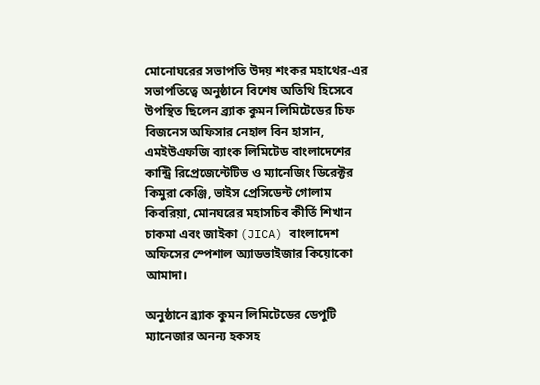মোনোঘরের সভাপতি উদয় শংকর মহাথের-এর সভাপতিত্বে অনুষ্ঠানে বিশেষ অতিথি হিসেবে উপস্থিত ছিলেন ব্র্যাক কুমন লিমিটেডের চিফ বিজনেস অফিসার নেহাল বিন হাসান, এমইউএফজি ব্যাংক লিমিটেড বাংলাদেশের কান্ট্রি রিপ্রেজেন্টেটিভ ও ম্যানেজিং ডিরেক্টর কিমুরা কেঞ্জি, ভাইস প্রেসিডেন্ট গোলাম কিবরিয়া, মোনঘরের মহাসচিব কীর্তি শিখান চাকমা এবং জাইকা (JICA) বাংলাদেশ অফিসের স্পেশাল অ্যাডভাইজার কিয়োকো আমাদা।

অনুষ্ঠানে ব্র্যাক কুমন লিমিটেডের ডেপুটি ম্যানেজার অনন্য হকসহ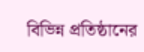বিভিন্ন প্রতিষ্ঠানের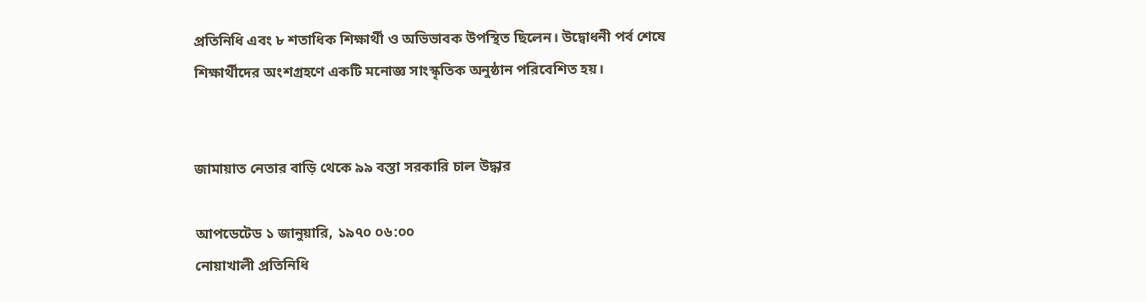প্রতিনিধি এবং ৮ শতাধিক শিক্ষার্থী ও অভিভাবক উপস্থিত ছিলেন। উদ্বোধনী পর্ব শেষে শিক্ষার্থীদের অংশগ্রহণে একটি মনোজ্ঞ সাংস্কৃতিক অনুষ্ঠান পরিবেশিত হয়।


জামায়াত নেতার বাড়ি থেকে ৯৯ বস্তা সরকারি চাল উদ্ধার

আপডেটেড ১ জানুয়ারি, ১৯৭০ ০৬:০০
নোয়াখালী প্রতিনিধি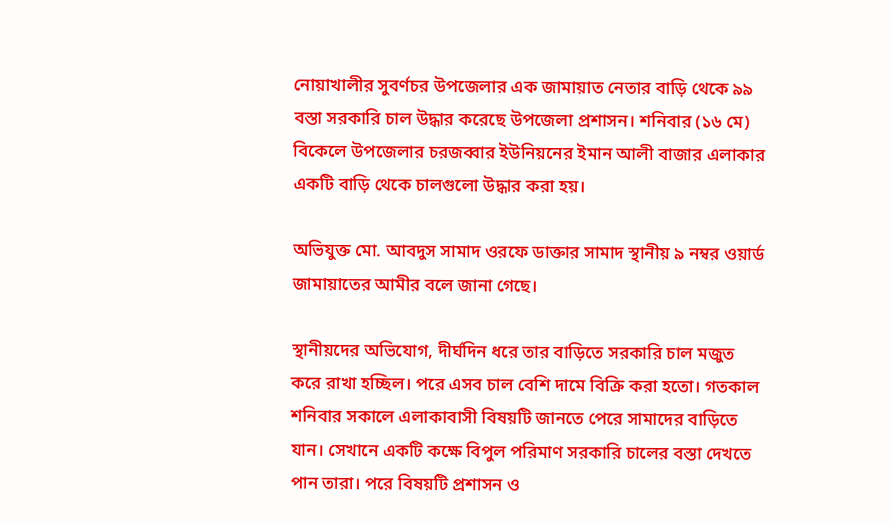নোয়াখালীর সুবর্ণচর উপজেলার এক জামায়াত নেতার বাড়ি থেকে ৯৯ বস্তা সরকারি চাল উদ্ধার করেছে উপজেলা প্রশাসন। শনিবার (১৬ মে) বিকেলে উপজেলার চরজব্বার ইউনিয়নের ইমান আলী বাজার এলাকার একটি বাড়ি থেকে চালগুলো উদ্ধার করা হয়।

অভিযুক্ত মো. আবদুস সামাদ ওরফে ডাক্তার সামাদ স্থানীয় ৯ নম্বর ওয়ার্ড জামায়াতের আমীর বলে জানা গেছে।

স্থানীয়দের অভিযোগ, দীর্ঘদিন ধরে তার বাড়িতে সরকারি চাল মজুত করে রাখা হচ্ছিল। পরে এসব চাল বেশি দামে বিক্রি করা হতো। গতকাল শনিবার সকালে এলাকাবাসী বিষয়টি জানতে পেরে সামাদের বাড়িতে যান। সেখানে একটি কক্ষে বিপুল পরিমাণ সরকারি চালের বস্তা দেখতে পান তারা। পরে বিষয়টি প্রশাসন ও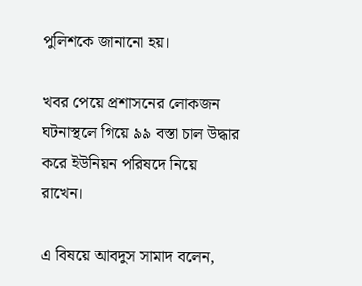পুলিশকে জানানো হয়।

খবর পেয়ে প্রশাসনের লোকজন ঘটনাস্থলে গিয়ে ৯৯ বস্তা চাল উদ্ধার করে ইউনিয়ন পরিষদে নিয়ে রাখেন।

এ বিষয়ে আবদুস সামাদ বলেন,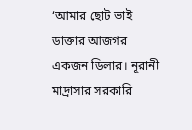‘আমার ছোট ভাই ডাক্তার আজগর একজন ডিলার। নূরানী মাদ্রাসার সরকারি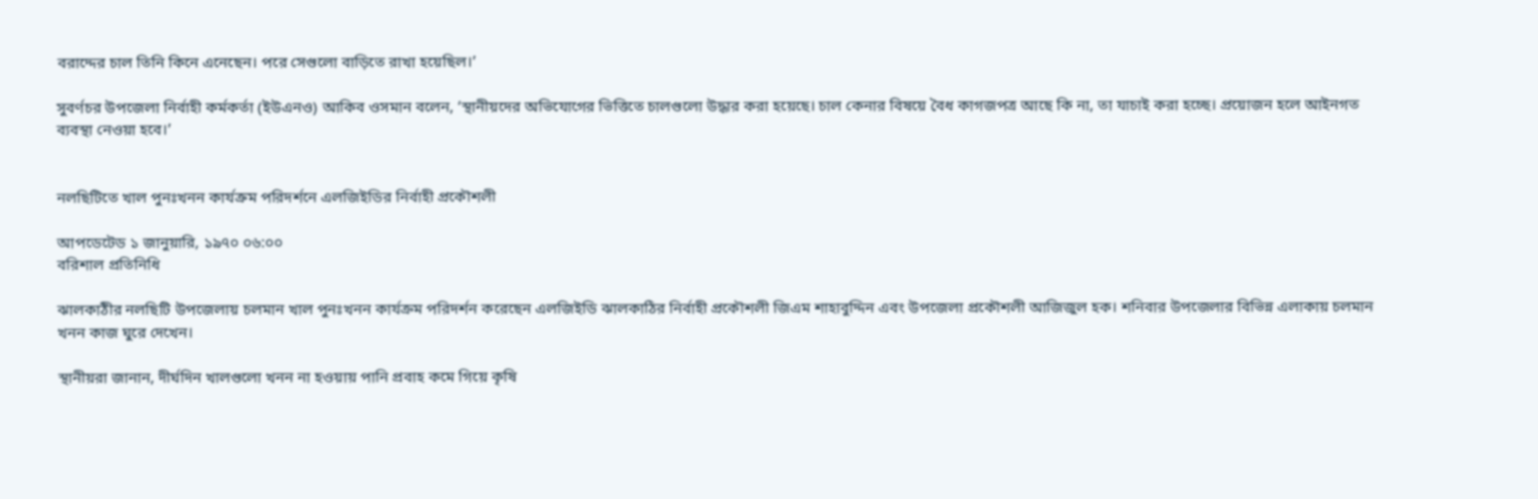বরাদ্দের চাল তিনি কিনে এনেছেন। পরে সেগুলো বাড়িতে রাখা হয়েছিল।’

সুবর্ণচর উপজেলা নির্বাহী কর্মকর্তা (ইউএনও) আকিব ওসমান বলেন, ‘স্থানীয়দের অভিযোগের ভিত্তিতে চালগুলো উদ্ধার করা হয়েছে। চাল কেনার বিষয়ে বৈধ কাগজপত্র আছে কি না, তা যাচাই করা হচ্ছে। প্রয়োজন হলে আইনগত ব্যবস্থা নেওয়া হবে।’


নলছিটিতে খাল পুনঃখনন কার্যক্রম পরিদর্শনে এলজিইডির নির্বাহী প্রকৌশলী

আপডেটেড ১ জানুয়ারি, ১৯৭০ ০৬:০০
বরিশাল প্রতিনিধি

ঝালকাঠীর নলছিটি উপজেলায় চলমান খাল পুনঃখনন কার্যক্রম পরিদর্শন করেছেন এলজিইডি ঝালকাঠির নির্বাহী প্রকৌশলী জিএম শাহাবুদ্দিন এবং উপজেলা প্রকৌশলী আজিজুল হক। শনিবার উপজেলার বিভিন্ন এলাকায় চলমান খনন কাজ ঘুরে দেখেন।

স্থানীয়রা জানান, দীর্ঘদিন খালগুলো খনন না হওয়ায় পানি প্রবাহ কমে গিয়ে কৃষি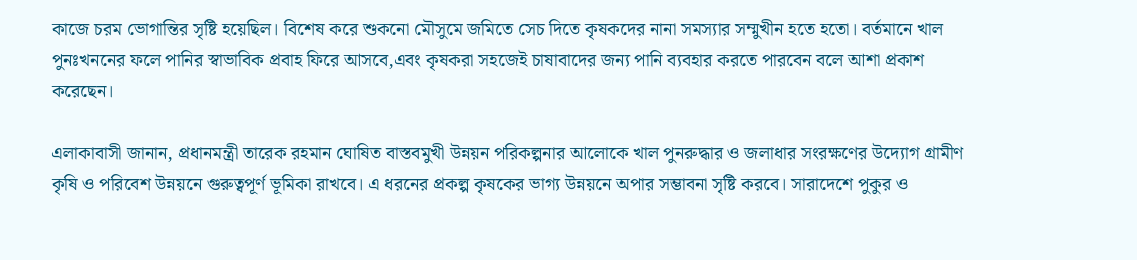কাজে চরম ভোগান্তির সৃষ্টি হয়েছিল। বিশেষ করে শুকনো মৌসুমে জমিতে সেচ দিতে কৃষকদের নানা সমস্যার সম্মুখীন হতে হতো। বর্তমানে খাল পুনঃখননের ফলে পানির স্বাভাবিক প্রবাহ ফিরে আসবে,এবং কৃষকরা সহজেই চাষাবাদের জন্য পানি ব্যবহার করতে পারবেন বলে আশা প্রকাশ করেছেন।

এলাকাবাসী জানান, প্রধানমন্ত্রী তারেক রহমান ঘোষিত বাস্তবমুখী উন্নয়ন পরিকল্পনার আলোকে খাল পুনরুদ্ধার ও জলাধার সংরক্ষণের উদ্যোগ গ্রামীণ কৃষি ও পরিবেশ উন্নয়নে গুরুত্বপূর্ণ ভূমিকা রাখবে। এ ধরনের প্রকল্প কৃষকের ভাগ্য উন্নয়নে অপার সম্ভাবনা সৃষ্টি করবে। সারাদেশে পুকুর ও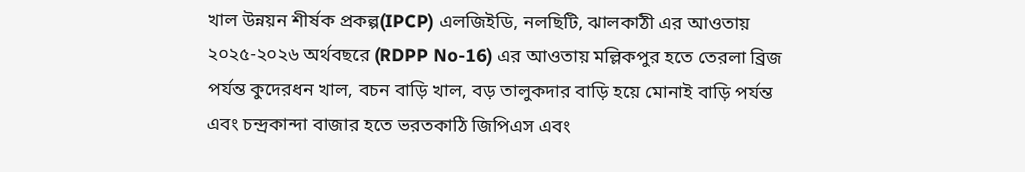খাল উন্নয়ন শীর্ষক প্রকল্প(IPCP) এলজিইডি, নলছিটি, ঝালকাঠী এর আওতায় ২০২৫-২০২৬ অর্থবছরে (RDPP No-16) এর আওতায় মল্লিকপুর হতে তেরলা ব্রিজ পর্যন্ত কুদেরধন খাল, বচন বাড়ি খাল, বড় তালুকদার বাড়ি হয়ে মোনাই বাড়ি পর্যন্ত এবং চন্দ্রকান্দা বাজার হতে ভরতকাঠি জিপিএস এবং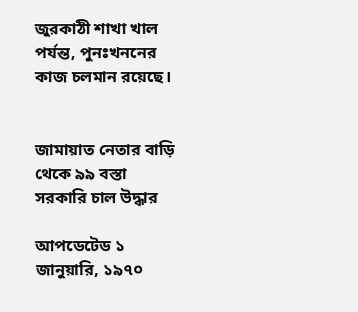জুরকাঠী শাখা খাল পর্যন্ত, পুনঃখননের কাজ চলমান রয়েছে।


জামায়াত নেতার বাড়ি থেকে ৯৯ বস্তা সরকারি চাল উদ্ধার

আপডেটেড ১ জানুয়ারি, ১৯৭০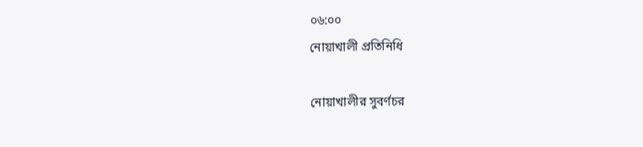০৬:০০
নোয়াখালী প্রতিনিধি

নোয়াখালীর সুবর্ণচর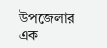উপজেলার এক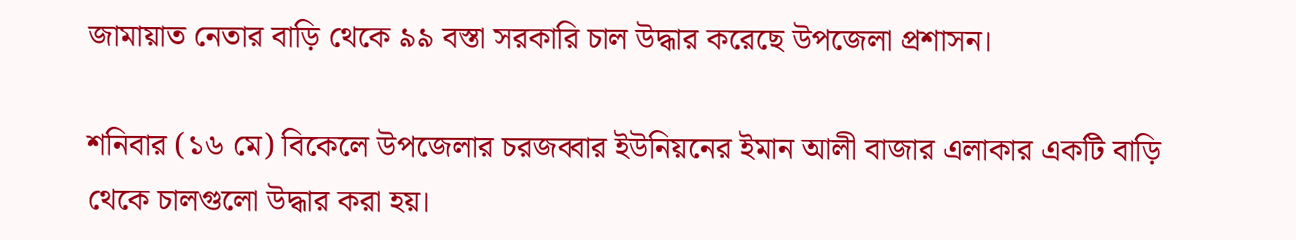জামায়াত নেতার বাড়ি থেকে ৯৯ বস্তা সরকারি চাল উদ্ধার করেছে উপজেলা প্রশাসন।

শনিবার (১৬ মে) বিকেলে উপজেলার চরজব্বার ইউনিয়নের ইমান আলী বাজার এলাকার একটি বাড়ি থেকে চালগুলো উদ্ধার করা হয়।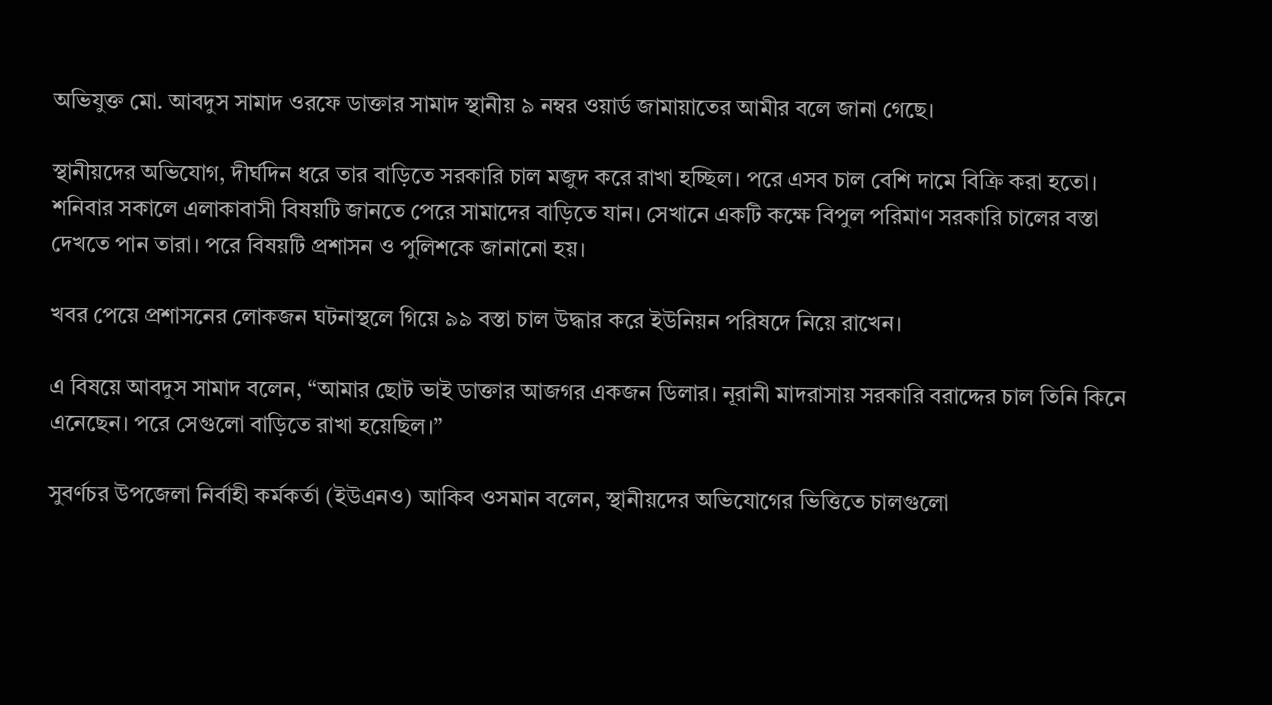অভিযুক্ত মো. আবদুস সামাদ ওরফে ডাক্তার সামাদ স্থানীয় ৯ নম্বর ওয়ার্ড জামায়াতের আমীর বলে জানা গেছে।

স্থানীয়দের অভিযোগ, দীর্ঘদিন ধরে তার বাড়িতে সরকারি চাল মজুদ করে রাখা হচ্ছিল। পরে এসব চাল বেশি দামে বিক্রি করা হতো। শনিবার সকালে এলাকাবাসী বিষয়টি জানতে পেরে সামাদের বাড়িতে যান। সেখানে একটি কক্ষে বিপুল পরিমাণ সরকারি চালের বস্তা দেখতে পান তারা। পরে বিষয়টি প্রশাসন ও পুলিশকে জানানো হয়।

খবর পেয়ে প্রশাসনের লোকজন ঘটনাস্থলে গিয়ে ৯৯ বস্তা চাল উদ্ধার করে ইউনিয়ন পরিষদে নিয়ে রাখেন।

এ বিষয়ে আবদুস সামাদ বলেন, “আমার ছোট ভাই ডাক্তার আজগর একজন ডিলার। নূরানী মাদরাসায় সরকারি বরাদ্দের চাল তিনি কিনে এনেছেন। পরে সেগুলো বাড়িতে রাখা হয়েছিল।”

সুবর্ণচর উপজেলা নির্বাহী কর্মকর্তা (ইউএনও) আকিব ওসমান বলেন, স্থানীয়দের অভিযোগের ভিত্তিতে চালগুলো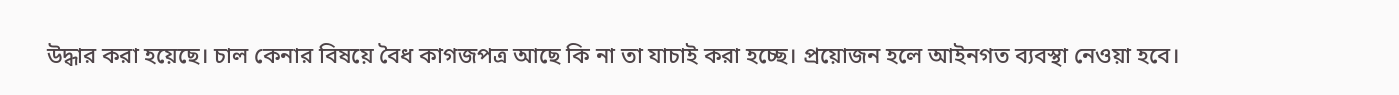উদ্ধার করা হয়েছে। চাল কেনার বিষয়ে বৈধ কাগজপত্র আছে কি না তা যাচাই করা হচ্ছে। প্রয়োজন হলে আইনগত ব্যবস্থা নেওয়া হবে।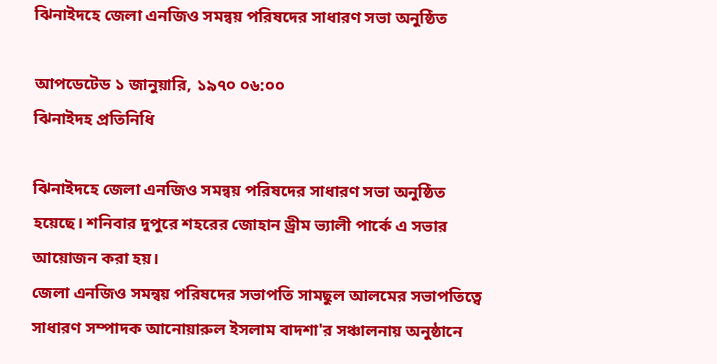ঝিনাইদহে জেলা এনজিও সমন্বয় পরিষদের সাধারণ সভা অনুষ্ঠিত

আপডেটেড ১ জানুয়ারি, ১৯৭০ ০৬:০০
ঝিনাইদহ প্রতিনিধি

ঝিনাইদহে জেলা এনজিও সমন্বয় পরিষদের সাধারণ সভা অনুষ্ঠিত হয়েছে। শনিবার দুপুরে শহরের জোহান ড্রীম ভ্যালী পার্কে এ সভার আয়োজন করা হয়।
জেলা এনজিও সমন্বয় পরিষদের সভাপতি সামছুল আলমের সভাপতিত্বে সাধারণ সম্পাদক আনোয়ারুল ইসলাম বাদশা'র সঞ্চালনায় অনুষ্ঠানে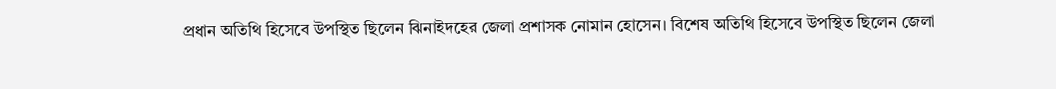প্রধান অতিথি হিসেবে উপস্থিত ছিলেন ঝিনাইদহের জেলা প্রশাসক নোমান হোসেন। বিশেষ অতিথি হিসেবে উপস্থিত ছিলেন জেলা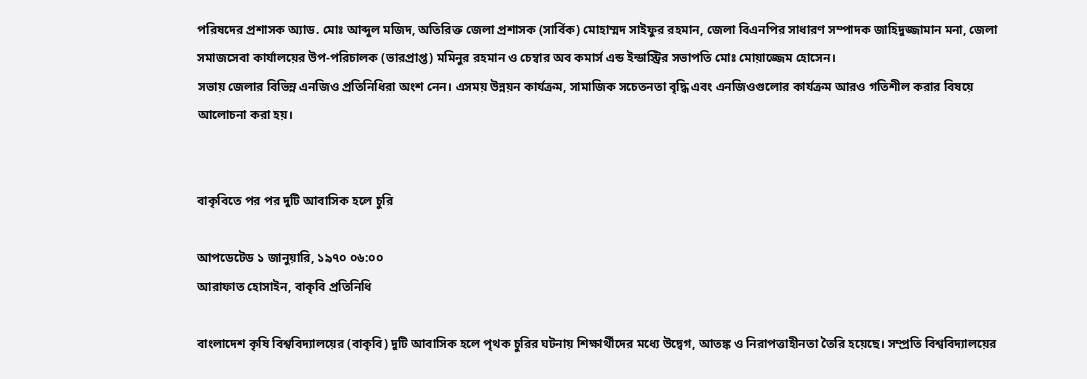পরিষদের প্রশাসক অ্যাড. মোঃ আব্দুল মজিদ, অতিরিক্ত জেলা প্রশাসক (সার্বিক) মোহাম্মদ সাইফুর রহমান, জেলা বিএনপির সাধারণ সম্পাদক জাহিদুজ্জামান মনা, জেলা সমাজসেবা কার্যালয়ের উপ-পরিচালক (ভারপ্রাপ্ত) মমিনুর রহমান ও চেম্বার অব কমার্স এন্ড ইন্ডাস্ট্রির সভাপতি মোঃ মোয়াজ্জেম হোসেন।
সভায় জেলার বিভিন্ন এনজিও প্রতিনিধিরা অংশ নেন। এসময় উন্নয়ন কার্যক্রম, সামাজিক সচেতনতা বৃদ্ধি এবং এনজিওগুলোর কার্যক্রম আরও গতিশীল করার বিষয়ে আলোচনা করা হয়।


বাকৃবিতে পর পর দুটি আবাসিক হলে চুরি

আপডেটেড ১ জানুয়ারি, ১৯৭০ ০৬:০০
আরাফাত হোসাইন, বাকৃবি প্রতিনিধি

বাংলাদেশ কৃষি বিশ্ববিদ্যালয়ের (বাকৃবি) দুটি আবাসিক হলে পৃথক চুরির ঘটনায় শিক্ষার্থীদের মধ্যে উদ্বেগ, আতঙ্ক ও নিরাপত্তাহীনতা তৈরি হয়েছে। সম্প্রতি বিশ্ববিদ্যালয়ের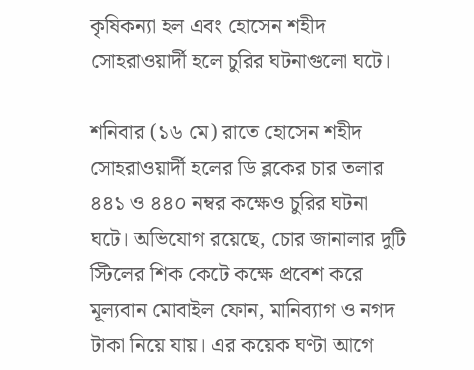কৃষিকন্যা হল এবং হোসেন শহীদ সোহরাওয়ার্দী হলে চুরির ঘটনাগুলো ঘটে।

শনিবার (১৬ মে) রাতে হোসেন শহীদ সোহরাওয়ার্দী হলের ডি ব্লকের চার তলার ৪৪১ ও ৪৪০ নম্বর কক্ষেও চুরির ঘটনা ঘটে। অভিযোগ রয়েছে, চোর জানালার দুটি স্টিলের শিক কেটে কক্ষে প্রবেশ করে মূল্যবান মোবাইল ফোন, মানিব্যাগ ও নগদ টাকা নিয়ে যায়। এর কয়েক ঘণ্টা আগে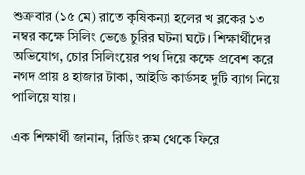শুক্রবার (১৫ মে) রাতে কৃষিকন্যা হলের খ ব্লকের ১৩ নম্বর কক্ষে সিলিং ভেঙে চুরির ঘটনা ঘটে। শিক্ষার্থীদের অভিযোগ, চোর সিলিংয়ের পথ দিয়ে কক্ষে প্রবেশ করে নগদ প্রায় ৪ হাজার টাকা, আইডি কার্ডসহ দুটি ব্যাগ নিয়ে পালিয়ে যায়।

এক শিক্ষার্থী জানান, রিডিং রুম থেকে ফিরে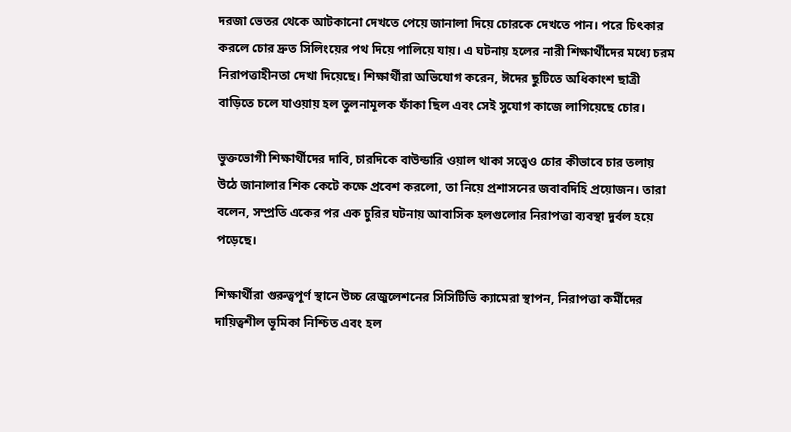দরজা ভেতর থেকে আটকানো দেখতে পেয়ে জানালা দিয়ে চোরকে দেখতে পান। পরে চিৎকার করলে চোর দ্রুত সিলিংয়ের পথ দিয়ে পালিয়ে যায়। এ ঘটনায় হলের নারী শিক্ষার্থীদের মধ্যে চরম নিরাপত্তাহীনতা দেখা দিয়েছে। শিক্ষার্থীরা অভিযোগ করেন, ঈদের ছুটিতে অধিকাংশ ছাত্রী বাড়িতে চলে যাওয়ায় হল তুলনামূলক ফাঁকা ছিল এবং সেই সুযোগ কাজে লাগিয়েছে চোর।

ভুক্তভোগী শিক্ষার্থীদের দাবি, চারদিকে বাউন্ডারি ওয়াল থাকা সত্ত্বেও চোর কীভাবে চার তলায় উঠে জানালার শিক কেটে কক্ষে প্রবেশ করলো, তা নিয়ে প্রশাসনের জবাবদিহি প্রয়োজন। তারা বলেন, সম্প্রতি একের পর এক চুরির ঘটনায় আবাসিক হলগুলোর নিরাপত্তা ব্যবস্থা দুর্বল হয়ে পড়েছে।

শিক্ষার্থীরা গুরুত্বপূর্ণ স্থানে উচ্চ রেজুলেশনের সিসিটিভি ক্যামেরা স্থাপন, নিরাপত্তা কর্মীদের দায়িত্বশীল ভূমিকা নিশ্চিত এবং হল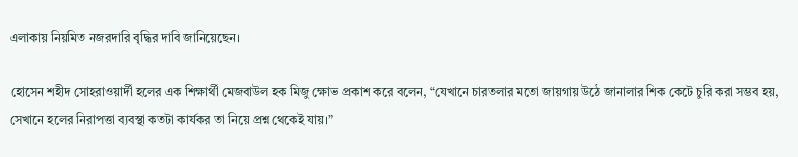এলাকায় নিয়মিত নজরদারি বৃদ্ধির দাবি জানিয়েছেন।

হোসেন শহীদ সোহরাওয়ার্দী হলের এক শিক্ষার্থী মেজবাউল হক মিজু ক্ষোভ প্রকাশ করে বলেন, “যেখানে চারতলার মতো জায়গায় উঠে জানালার শিক কেটে চুরি করা সম্ভব হয়, সেখানে হলের নিরাপত্তা ব্যবস্থা কতটা কার্যকর তা নিয়ে প্রশ্ন থেকেই যায়।”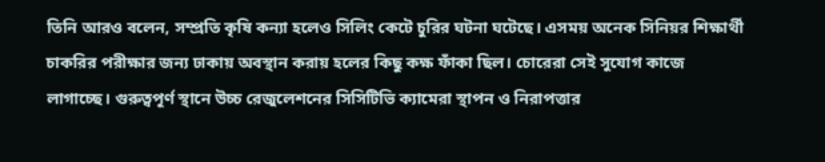তিনি আরও বলেন, সম্প্রতি কৃষি কন্যা হলেও সিলিং কেটে চুরির ঘটনা ঘটেছে। এসময় অনেক সিনিয়র শিক্ষার্থী চাকরির পরীক্ষার জন্য ঢাকায় অবস্থান করায় হলের কিছু কক্ষ ফাঁকা ছিল। চোরেরা সেই সুযোগ কাজে লাগাচ্ছে। গুরুত্বপূর্ণ স্থানে উচ্চ রেজুলেশনের সিসিটিভি ক্যামেরা স্থাপন ও নিরাপত্তার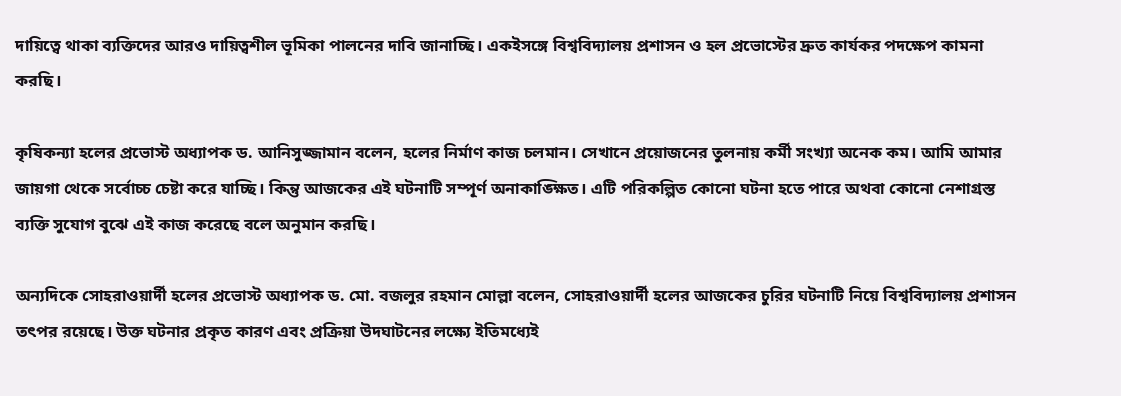দায়িত্বে থাকা ব্যক্তিদের আরও দায়িত্বশীল ভূমিকা পালনের দাবি জানাচ্ছি। একইসঙ্গে বিশ্ববিদ্যালয় প্রশাসন ও হল প্রভোস্টের দ্রুত কার্যকর পদক্ষেপ কামনা করছি।

কৃষিকন্যা হলের প্রভোস্ট অধ্যাপক ড. আনিসুজ্জামান বলেন, হলের নির্মাণ কাজ চলমান। সেখানে প্রয়োজনের তুলনায় কর্মী সংখ্যা অনেক কম। আমি আমার জায়গা থেকে সর্বোচ্চ চেষ্টা করে যাচ্ছি। কিন্তু আজকের এই ঘটনাটি সম্পূর্ণ অনাকাঙ্ক্ষিত। এটি পরিকল্পিত কোনো ঘটনা হতে পারে অথবা কোনো নেশাগ্রস্ত ব্যক্তি সুযোগ বুঝে এই কাজ করেছে বলে অনুমান করছি।

অন্যদিকে সোহরাওয়ার্দী হলের প্রভোস্ট অধ্যাপক ড. মো. বজলুর রহমান মোল্লা বলেন, সোহরাওয়ার্দী হলের আজকের চুরির ঘটনাটি নিয়ে বিশ্ববিদ্যালয় প্রশাসন তৎপর রয়েছে। উক্ত ঘটনার প্রকৃত কারণ এবং প্রক্রিয়া উদঘাটনের লক্ষ্যে ইতিমধ্যেই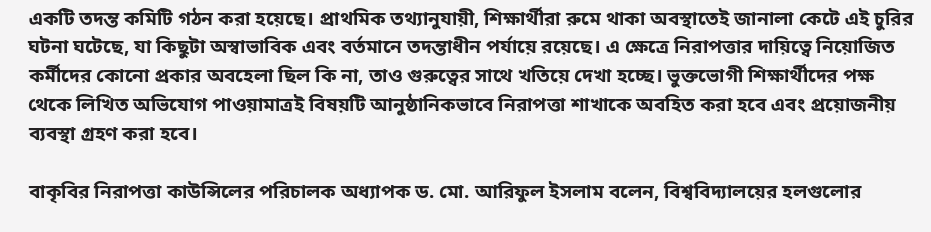একটি তদন্ত কমিটি গঠন করা হয়েছে। প্রাথমিক তথ্যানুযায়ী, শিক্ষার্থীরা রুমে থাকা অবস্থাতেই জানালা কেটে এই চুরির ঘটনা ঘটেছে, যা কিছুটা অস্বাভাবিক এবং বর্তমানে তদন্তাধীন পর্যায়ে রয়েছে। এ ক্ষেত্রে নিরাপত্তার দায়িত্বে নিয়োজিত কর্মীদের কোনো প্রকার অবহেলা ছিল কি না, তাও গুরুত্বের সাথে খতিয়ে দেখা হচ্ছে। ভুক্তভোগী শিক্ষার্থীদের পক্ষ থেকে লিখিত অভিযোগ পাওয়ামাত্রই বিষয়টি আনুষ্ঠানিকভাবে নিরাপত্তা শাখাকে অবহিত করা হবে এবং প্রয়োজনীয় ব্যবস্থা গ্রহণ করা হবে।

বাকৃবির নিরাপত্তা কাউন্সিলের পরিচালক অধ্যাপক ড. মো. আরিফুল ইসলাম বলেন, বিশ্ববিদ্যালয়ের হলগুলোর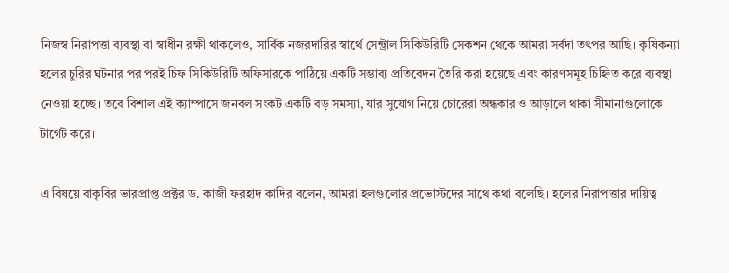নিজস্ব নিরাপত্তা ব্যবস্থা বা স্বাধীন রক্ষী থাকলেও, সার্বিক নজরদারির স্বার্থে সেন্ট্রাল সিকিউরিটি সেকশন থেকে আমরা সর্বদা তৎপর আছি। কৃষিকন্যা হলের চুরির ঘটনার পর পরই চিফ সিকিউরিটি অফিসারকে পাঠিয়ে একটি সম্ভাব্য প্রতিবেদন তৈরি করা হয়েছে এবং কারণসমূহ চিহ্নিত করে ব্যবস্থা নেওয়া হচ্ছে। তবে বিশাল এই ক্যাম্পাসে জনবল সংকট একটি বড় সমস্যা, যার সুযোগ নিয়ে চোরেরা অন্ধকার ও আড়ালে থাকা সীমানাগুলোকে টার্গেট করে।

এ বিষয়ে বাকৃবির ভারপ্রাপ্ত প্রক্টর ড. কাজী ফরহাদ কাদির বলেন, আমরা হলগুলোর প্রভোস্টদের সাথে কথা বলেছি। হলের নিরাপত্তার দায়িত্ব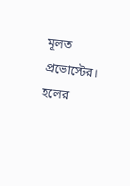মূলত প্রভোস্টের। হলের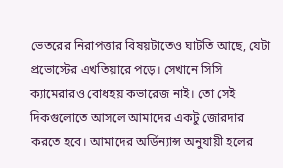ভেতরের নিরাপত্তার বিষয়টাতেও ঘাটতি আছে, যেটা প্রভোস্টের এখতিয়ারে পড়ে। সেখানে সিসি ক্যামেরারও বোধহয় কভারেজ নাই। তো সেই দিকগুলোতে আসলে আমাদের একটু জোরদার করতে হবে। আমাদের অর্ডিন্যান্স অনুযায়ী হলের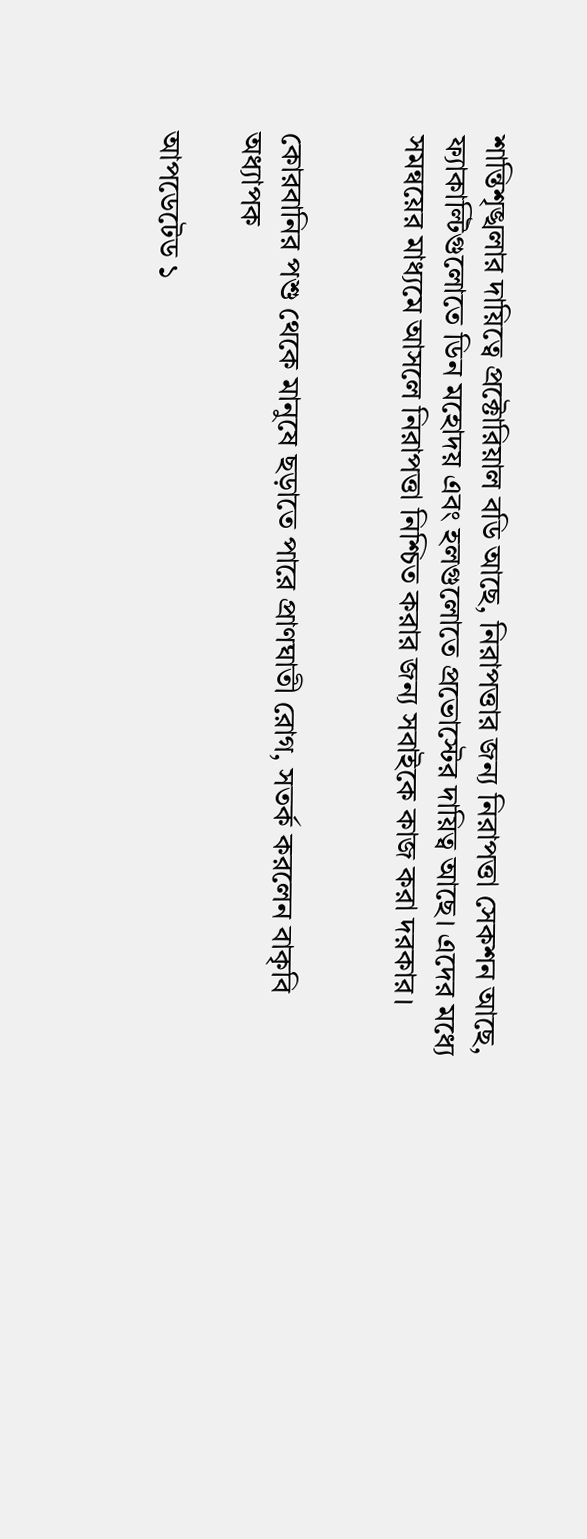শান্তিশৃঙ্খলার দায়িত্বে প্রক্টোরিয়াল বডি আছে, নিরাপত্তার জন্য নিরাপত্তা সেকশন আছে, ফ্যাকাল্টিগুলোতে ডিন মহোদয় এবং হলগুলোতে প্রভোস্টের দায়িত্ব আছে। এদের মধ্যে সমন্বয়ের মাধ্যমে আসলে নিরাপত্তা নিশ্চিত করার জন্য সবাইকে কাজ করা দরকার।


কোরবানির পশু থেকে মানুষে ছড়াতে পারে প্রাণঘাতী রোগ, সতর্ক করলেন বাকৃবি অধ্যাপক

আপডেটেড ১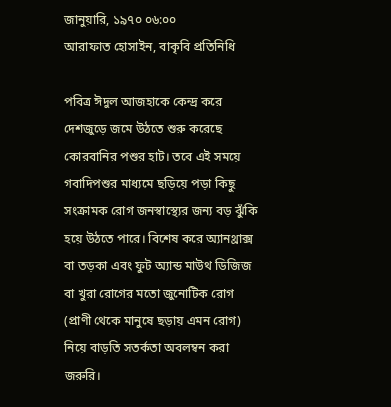জানুয়ারি, ১৯৭০ ০৬:০০
আরাফাত হোসাইন, বাকৃবি প্রতিনিধি

পবিত্র ঈদুল আজহাকে কেন্দ্র করে দেশজুড়ে জমে উঠতে শুরু করেছে কোরবানির পশুর হাট। তবে এই সময়ে গবাদিপশুর মাধ্যমে ছড়িয়ে পড়া কিছু সংক্রামক রোগ জনস্বাস্থ্যের জন্য বড় ঝুঁকি হয়ে উঠতে পারে। বিশেষ করে অ্যানথ্রাক্স বা তড়কা এবং ফুট অ্যান্ড মাউথ ডিজিজ বা খুরা রোগের মতো জুনোটিক রোগ (প্রাণী থেকে মানুষে ছড়ায় এমন রোগ) নিয়ে বাড়তি সতর্কতা অবলম্বন করা জরুরি।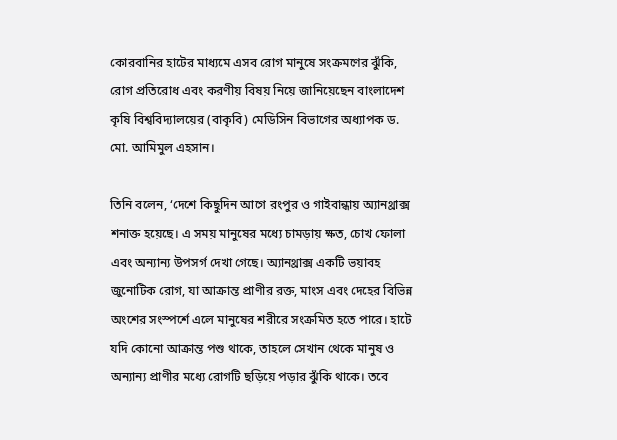কোরবানির হাটের মাধ্যমে এসব রোগ মানুষে সংক্রমণের ঝুঁকি, রোগ প্রতিরোধ এবং করণীয় বিষয় নিয়ে জানিয়েছেন বাংলাদেশ কৃষি বিশ্ববিদ্যালয়ের (বাকৃবি) মেডিসিন বিভাগের অধ্যাপক ড. মো. আমিমুল এহসান।

তিনি বলেন, ‘দেশে কিছুদিন আগে রংপুর ও গাইবান্ধায় অ্যানথ্রাক্স শনাক্ত হয়েছে। এ সময় মানুষের মধ্যে চামড়ায় ক্ষত, চোখ ফোলা এবং অন্যান্য উপসর্গ দেখা গেছে। অ্যানথ্রাক্স একটি ভয়াবহ জুনোটিক রোগ, যা আক্রান্ত প্রাণীর রক্ত, মাংস এবং দেহের বিভিন্ন অংশের সংস্পর্শে এলে মানুষের শরীরে সংক্রমিত হতে পারে। হাটে যদি কোনো আক্রান্ত পশু থাকে, তাহলে সেখান থেকে মানুষ ও অন্যান্য প্রাণীর মধ্যে রোগটি ছড়িয়ে পড়ার ঝুঁকি থাকে। তবে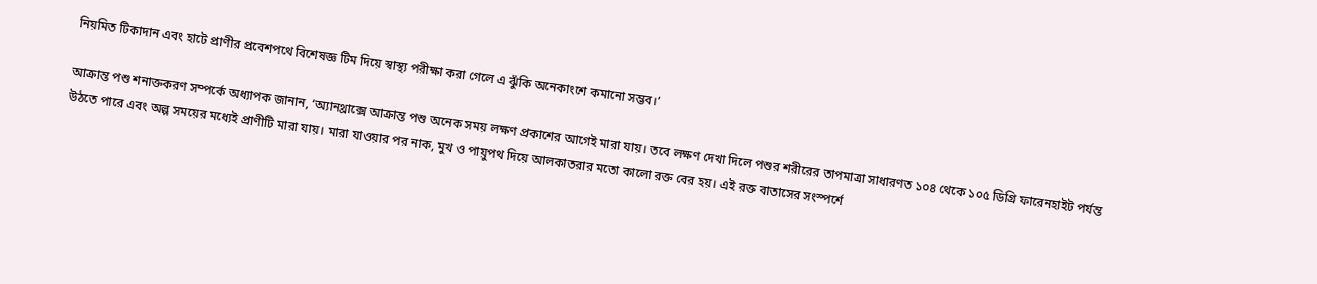নিয়মিত টিকাদান এবং হাটে প্রাণীর প্রবেশপথে বিশেষজ্ঞ টিম দিয়ে স্বাস্থ্য পরীক্ষা করা গেলে এ ঝুঁকি অনেকাংশে কমানো সম্ভব।’

আক্রান্ত পশু শনাক্তকরণ সম্পর্কে অধ্যাপক জানান, ‘অ্যানথ্রাক্সে আক্রান্ত পশু অনেক সময় লক্ষণ প্রকাশের আগেই মারা যায়। তবে লক্ষণ দেখা দিলে পশুর শরীরের তাপমাত্রা সাধারণত ১০৪ থেকে ১০৫ ডিগ্রি ফারেনহাইট পর্যন্ত উঠতে পারে এবং অল্প সময়ের মধ্যেই প্রাণীটি মারা যায়। মারা যাওয়ার পর নাক, মুখ ও পায়ুপথ দিয়ে আলকাতরার মতো কালো রক্ত বের হয়। এই রক্ত বাতাসের সংস্পর্শে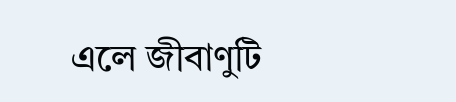এলে জীবাণুটি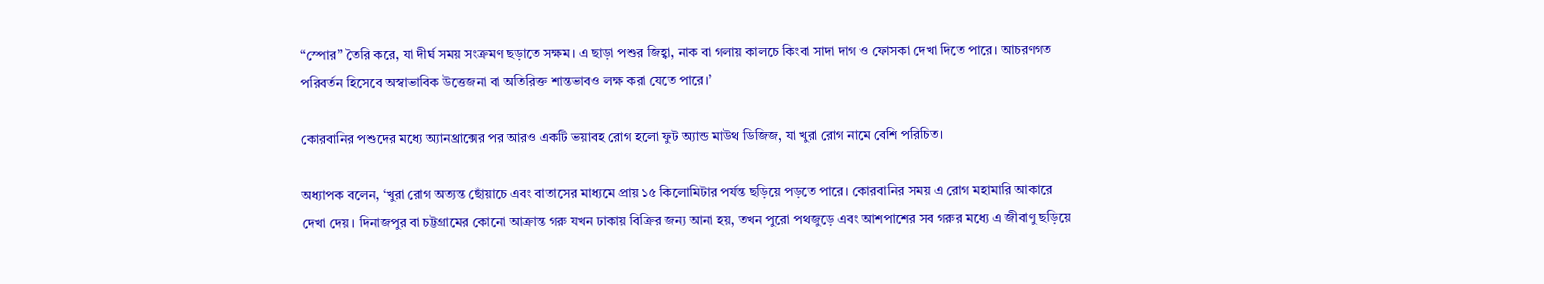“স্পোর” তৈরি করে, যা দীর্ঘ সময় সংক্রমণ ছড়াতে সক্ষম। এ ছাড়া পশুর জিহ্বা, নাক বা গলায় কালচে কিংবা সাদা দাগ ও ফোসকা দেখা দিতে পারে। আচরণগত পরিবর্তন হিসেবে অস্বাভাবিক উত্তেজনা বা অতিরিক্ত শান্তভাবও লক্ষ করা যেতে পারে।’

কোরবানির পশুদের মধ্যে অ্যানথ্রাক্সের পর আরও একটি ভয়াবহ রোগ হলো ফুট অ্যান্ড মাউথ ডিজিজ, যা খুরা রোগ নামে বেশি পরিচিত।

অধ্যাপক বলেন, ‘খুরা রোগ অত্যন্ত ছোঁয়াচে এবং বাতাসের মাধ্যমে প্রায় ১৫ কিলোমিটার পর্যন্ত ছড়িয়ে পড়তে পারে। কোরবানির সময় এ রোগ মহামারি আকারে দেখা দেয়। দিনাজপুর বা চট্টগ্রামের কোনো আক্রান্ত গরু যখন ঢাকায় বিক্রির জন্য আনা হয়, তখন পুরো পথজুড়ে এবং আশপাশের সব গরুর মধ্যে এ জীবাণু ছড়িয়ে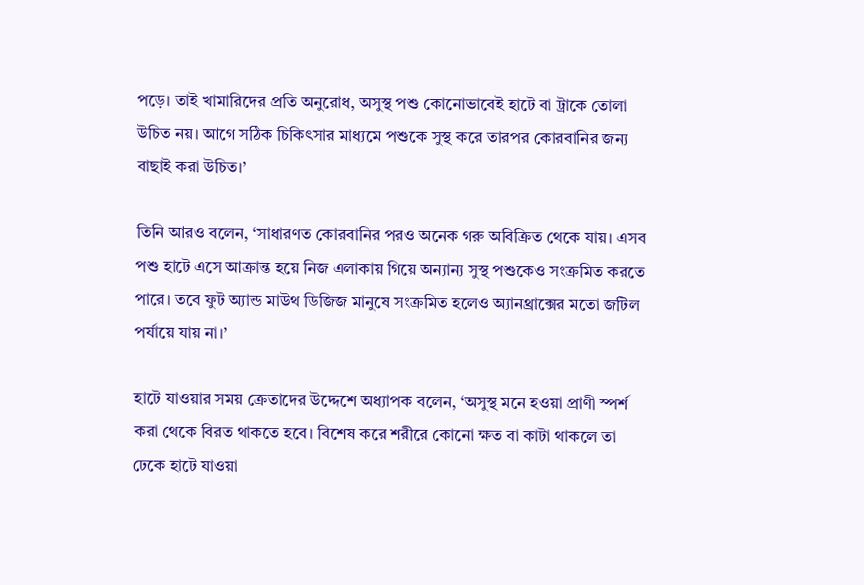পড়ে। তাই খামারিদের প্রতি অনুরোধ, অসুস্থ পশু কোনোভাবেই হাটে বা ট্রাকে তোলা উচিত নয়। আগে সঠিক চিকিৎসার মাধ্যমে পশুকে সুস্থ করে তারপর কোরবানির জন্য বাছাই করা উচিত।’

তিনি আরও বলেন, ‘সাধারণত কোরবানির পরও অনেক গরু অবিক্রিত থেকে যায়। এসব পশু হাটে এসে আক্রান্ত হয়ে নিজ এলাকায় গিয়ে অন্যান্য সুস্থ পশুকেও সংক্রমিত করতে পারে। তবে ফুট অ্যান্ড মাউথ ডিজিজ মানুষে সংক্রমিত হলেও অ্যানথ্রাক্সের মতো জটিল পর্যায়ে যায় না।’

হাটে যাওয়ার সময় ক্রেতাদের উদ্দেশে অধ্যাপক বলেন, ‘অসুস্থ মনে হওয়া প্রাণী স্পর্শ করা থেকে বিরত থাকতে হবে। বিশেষ করে শরীরে কোনো ক্ষত বা কাটা থাকলে তা ঢেকে হাটে যাওয়া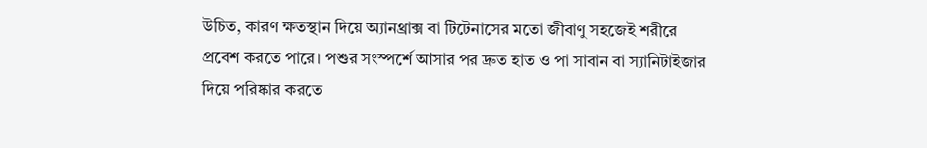উচিত, কারণ ক্ষতস্থান দিয়ে অ্যানথ্রাক্স বা টিটেনাসের মতো জীবাণু সহজেই শরীরে প্রবেশ করতে পারে। পশুর সংস্পর্শে আসার পর দ্রুত হাত ও পা সাবান বা স্যানিটাইজার দিয়ে পরিষ্কার করতে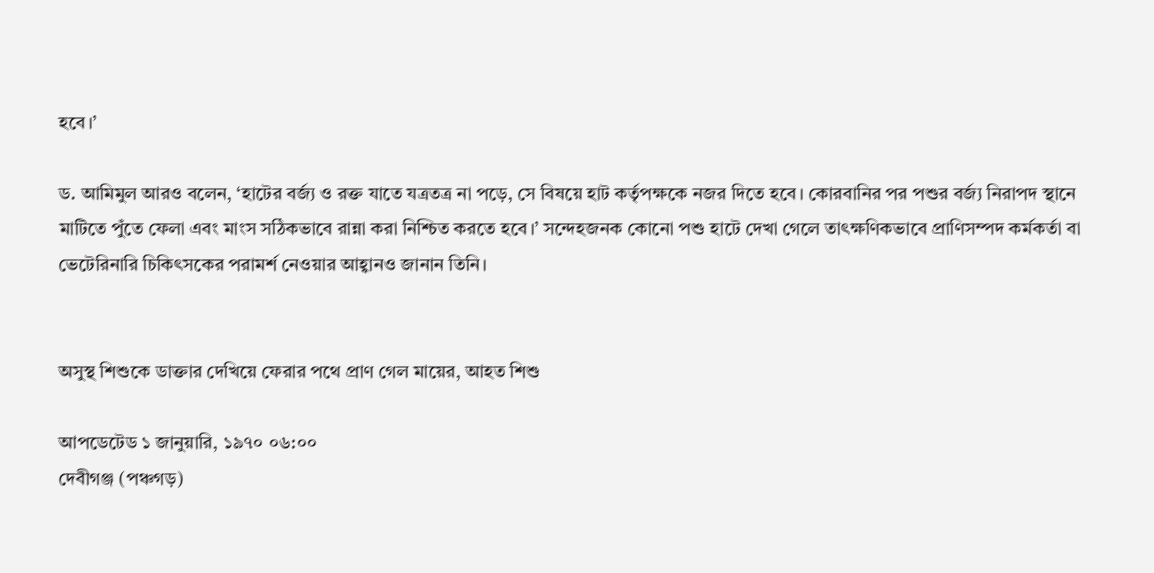হবে।’

ড. আমিমুল আরও বলেন, ‘হাটের বর্জ্য ও রক্ত যাতে যত্রতত্র না পড়ে, সে বিষয়ে হাট কর্তৃপক্ষকে নজর দিতে হবে। কোরবানির পর পশুর বর্জ্য নিরাপদ স্থানে মাটিতে পুঁতে ফেলা এবং মাংস সঠিকভাবে রান্না করা নিশ্চিত করতে হবে।’ সন্দেহজনক কোনো পশু হাটে দেখা গেলে তাৎক্ষণিকভাবে প্রাণিসম্পদ কর্মকর্তা বা ভেটেরিনারি চিকিৎসকের পরামর্শ নেওয়ার আহ্বানও জানান তিনি।


অসুস্থ শিশুকে ডাক্তার দেখিয়ে ফেরার পথে প্রাণ গেল মায়ের, আহত শিশু

আপডেটেড ১ জানুয়ারি, ১৯৭০ ০৬:০০
দেবীগঞ্জ (পঞ্চগড়)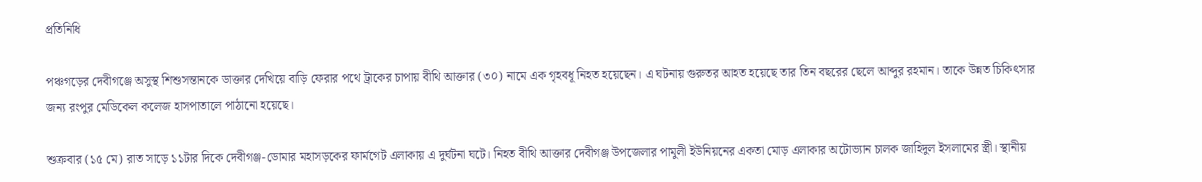প্রতিনিধি

পঞ্চগড়ের দেবীগঞ্জে অসুস্থ শিশুসন্তানকে ডাক্তার দেখিয়ে বাড়ি ফেরার পথে ট্রাকের চাপায় বীথি আক্তার (৩০) নামে এক গৃহবধূ নিহত হয়েছেন। এ ঘটনায় গুরুতর আহত হয়েছে তার তিন বছরের ছেলে আব্দুর রহমান। তাকে উন্নত চিকিৎসার জন্য রংপুর মেডিকেল কলেজ হাসপাতালে পাঠানো হয়েছে।

শুক্রবার (১৫ মে) রাত সাড়ে ১১টার দিকে দেবীগঞ্জ-ডোমার মহাসড়কের ফার্মগেট এলাকায় এ দুর্ঘটনা ঘটে। নিহত বীথি আক্তার দেবীগঞ্জ উপজেলার পামুলী ইউনিয়নের একতা মোড় এলাকার অটোভ্যান চালক জাহিদুল ইসলামের স্ত্রী। স্থানীয়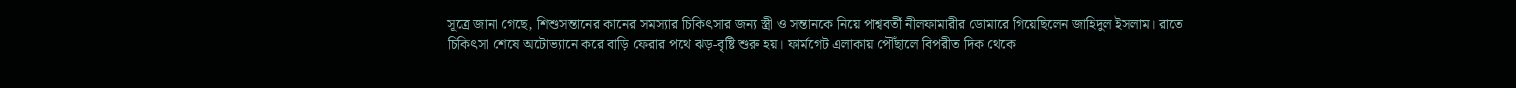সূত্রে জানা গেছে, শিশুসন্তানের কানের সমস্যার চিকিৎসার জন্য স্ত্রী ও সন্তানকে নিয়ে পাশ্ববর্তী নীলফামারীর ডোমারে গিয়েছিলেন জাহিদুল ইসলাম। রাতে চিকিৎসা শেষে অটোভ্যানে করে বাড়ি ফেরার পথে ঝড়-বৃষ্টি শুরু হয়। ফার্মগেট এলাকায় পৌঁছালে বিপরীত দিক থেকে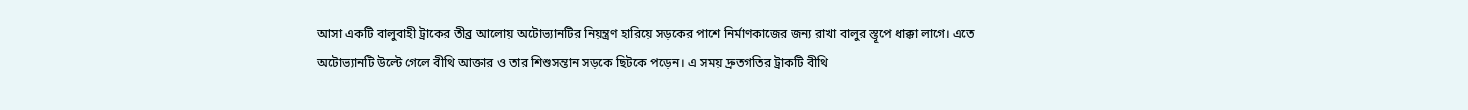আসা একটি বালুবাহী ট্রাকের তীব্র আলোয় অটোভ্যানটির নিয়ন্ত্রণ হারিয়ে সড়কের পাশে নির্মাণকাজের জন্য রাখা বালুর স্তূপে ধাক্কা লাগে। এতে অটোভ্যানটি উল্টে গেলে বীথি আক্তার ও তার শিশুসন্তান সড়কে ছিটকে পড়েন। এ সময় দ্রুতগতির ট্রাকটি বীথি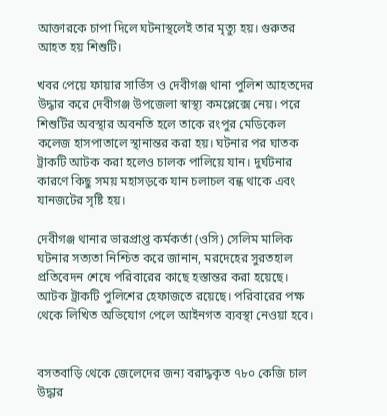আক্তারকে চাপা দিলে ঘটনাস্থলেই তার মৃত্যু হয়। গুরুতর আহত হয় শিশুটি।

খবর পেয়ে ফায়ার সার্ভিস ও দেবীগঞ্জ থানা পুলিশ আহতদের উদ্ধার করে দেবীগঞ্জ উপজেলা স্বাস্থ্য কমপ্লেক্সে নেয়। পরে শিশুটির অবস্থার অবনতি হলে তাকে রংপুর মেডিকেল কলেজ হাসপাতালে স্থানান্তর করা হয়। ঘটনার পর ঘাতক ট্রাকটি আটক করা হলেও চালক পালিয়ে যান। দুর্ঘটনার কারণে কিছু সময় মহাসড়কে যান চলাচল বন্ধ থাকে এবং যানজটের সৃষ্টি হয়।

দেবীগঞ্জ থানার ভারপ্রাপ্ত কর্মকর্তা (ওসি) সেলিম মালিক ঘটনার সত্যতা নিশ্চিত করে জানান, মরদেহের সুরতহাল প্রতিবেদন শেষে পরিবারের কাছে হস্তান্তর করা হয়েছে। আটক ট্রাকটি পুলিশের হেফাজতে রয়েছে। পরিবারের পক্ষ থেকে লিখিত অভিযোগ পেলে আইনগত ব্যবস্থা নেওয়া হবে।


বসতবাড়ি থেকে জেলেদের জন্য বরাদ্ধকৃত ৭৮০ কেজি চাল উদ্ধার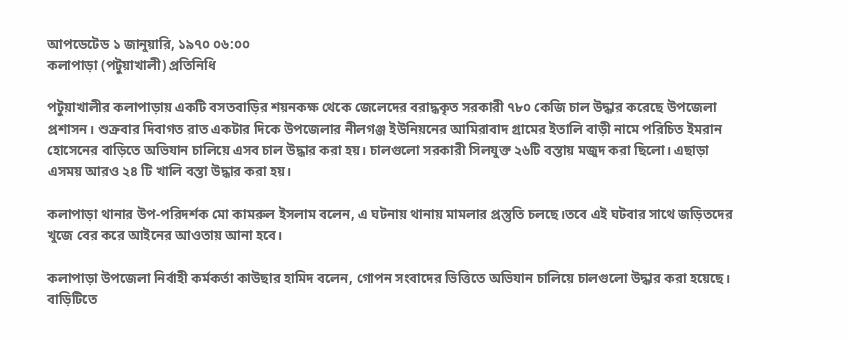আপডেটেড ১ জানুয়ারি, ১৯৭০ ০৬:০০
কলাপাড়া (পটুয়াখালী) প্রতিনিধি

পটুয়াখালীর কলাপাড়ায় একটি বসতবাড়ির শয়নকক্ষ থেকে জেলেদের বরাদ্ধকৃত সরকারী ৭৮০ কেজি চাল উদ্ধার করেছে উপজেলা প্রশাসন। শুক্রবার দিবাগত রাত একটার দিকে উপজেলার নীলগঞ্জ ইউনিয়নের আমিরাবাদ গ্রামের ইতালি বাড়ী নামে পরিচিত ইমরান হোসেনের বাড়িতে অভিযান চালিয়ে এসব চাল উদ্ধার করা হয়। চালগুলো সরকারী সিলযুক্ত ২৬টি বস্তায় মজুদ করা ছিলো। এছাড়া এসময় আরও ২৪ টি খালি বস্তা উদ্ধার করা হয়।

কলাপাড়া থানার উপ-পরিদর্শক মো কামরুল ইসলাম বলেন, এ ঘটনায় থানায় মামলার প্রস্তুতি চলছে।তবে এই ঘটবার সাথে জড়িতদের খুজে বের করে আইনের আওতায় আনা হবে।

কলাপাড়া উপজেলা নির্বাহী কর্মকর্তা কাউছার হামিদ বলেন, গোপন সংবাদের ভিত্তিতে অভিযান চালিয়ে চালগুলো উদ্ধার করা হয়েছে। বাড়িটিতে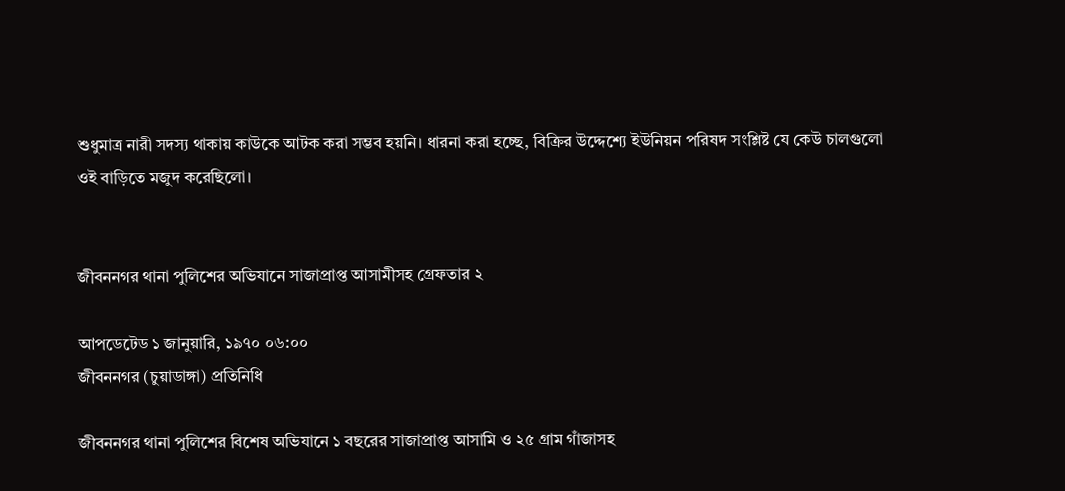শুধুমাত্র নারী সদস্য থাকায় কাউকে আটক করা সম্ভব হয়নি। ধারনা করা হচ্ছে, বিক্রির উদ্দেশ্যে ইউনিয়ন পরিষদ সংশ্লিষ্ট যে কেউ চালগুলো ওই বাড়িতে মজুদ করেছিলো।


জীবননগর থানা পুলিশের অভিযানে সাজাপ্রাপ্ত আসামীসহ গ্রেফতার ২

আপডেটেড ১ জানুয়ারি, ১৯৭০ ০৬:০০
জীবননগর (চুয়াডাঙ্গা) প্রতিনিধি

জীবননগর থানা পুলিশের বিশেষ অভিযানে ১ বছরের সাজাপ্রাপ্ত আসামি ও ২৫ গ্রাম গাঁজাসহ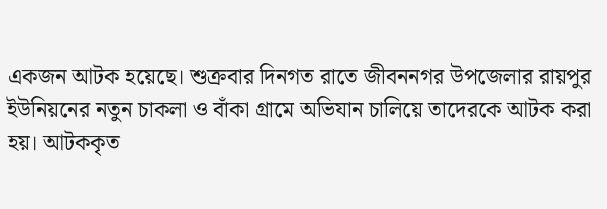একজন আটক হয়েছে। শুক্রবার দিনগত রাতে জীবননগর উপজেলার রায়পুর ইউনিয়নের নতুন চাকলা ও বাঁকা গ্রামে অভিযান চালিয়ে তাদেরকে আটক করা হয়। আটককৃত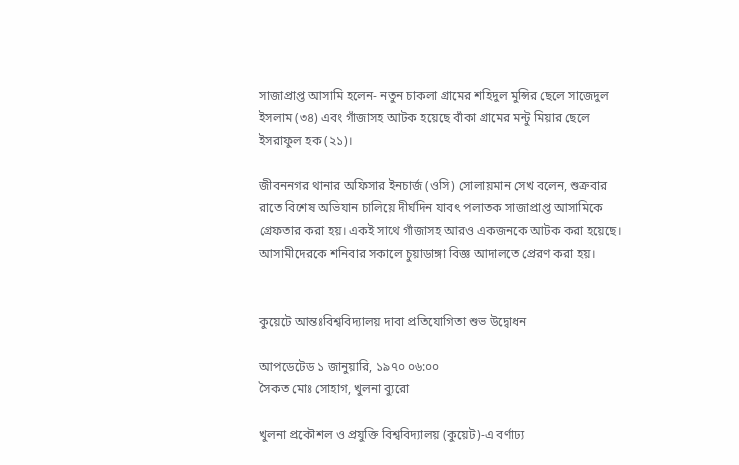সাজাপ্রাপ্ত আসামি হলেন- নতুন চাকলা গ্রামের শহিদুল মুন্সির ছেলে সাজেদুল ইসলাম (৩৪) এবং গাঁজাসহ আটক হয়েছে বাঁকা গ্রামের মন্টু মিয়ার ছেলে ইসরাফুল হক (২১)।

জীবননগর থানার অফিসার ইনচার্জ (ওসি) সোলায়মান সেখ বলেন, শুক্রবার রাতে বিশেষ অভিযান চালিয়ে দীর্ঘদিন যাবৎ পলাতক সাজাপ্রাপ্ত আসামিকে গ্রেফতার করা হয়। একই সাথে গাঁজাসহ আরও একজনকে আটক করা হয়েছে। আসামীদেরকে শনিবার সকালে চুয়াডাঙ্গা বিজ্ঞ আদালতে প্রেরণ করা হয়।


কুয়েটে আন্তঃবিশ্ববিদ্যালয় দাবা প্রতিযোগিতা শুভ উদ্বোধন

আপডেটেড ১ জানুয়ারি, ১৯৭০ ০৬:০০
সৈকত মোঃ সোহাগ, খুলনা ব্যুরো

খুলনা প্রকৌশল ও প্রযুক্তি বিশ্ববিদ্যালয় (কুয়েট)-এ বর্ণাঢ্য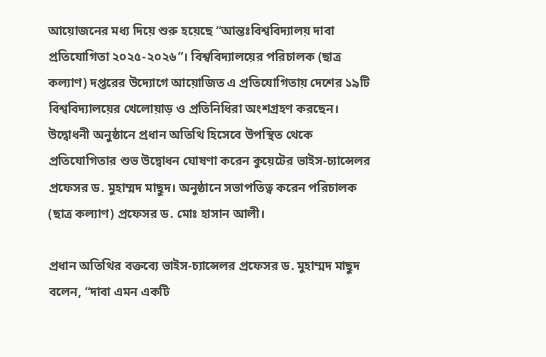আয়োজনের মধ্য দিয়ে শুরু হয়েছে “আন্তঃবিশ্ববিদ্যালয় দাবা প্রতিযোগিতা ২০২৫-২০২৬”। বিশ্ববিদ্যালয়ের পরিচালক (ছাত্র কল্যাণ) দপ্তরের উদ্যোগে আয়োজিত এ প্রতিযোগিতায় দেশের ১৯টি বিশ্ববিদ্যালয়ের খেলোয়াড় ও প্রতিনিধিরা অংশগ্রহণ করছেন। উদ্বোধনী অনুষ্ঠানে প্রধান অতিথি হিসেবে উপস্থিত থেকে প্রতিযোগিতার শুভ উদ্বোধন ঘোষণা করেন কুয়েটের ভাইস-চ্যান্সেলর প্রফেসর ড. মুহাম্মদ মাছুদ। অনুষ্ঠানে সভাপতিত্ব করেন পরিচালক (ছাত্র কল্যাণ) প্রফেসর ড. মোঃ হাসান আলী।

প্রধান অতিথির বক্তব্যে ভাইস-চ্যান্সেলর প্রফেসর ড. মুহাম্মদ মাছুদ বলেন, “দাবা এমন একটি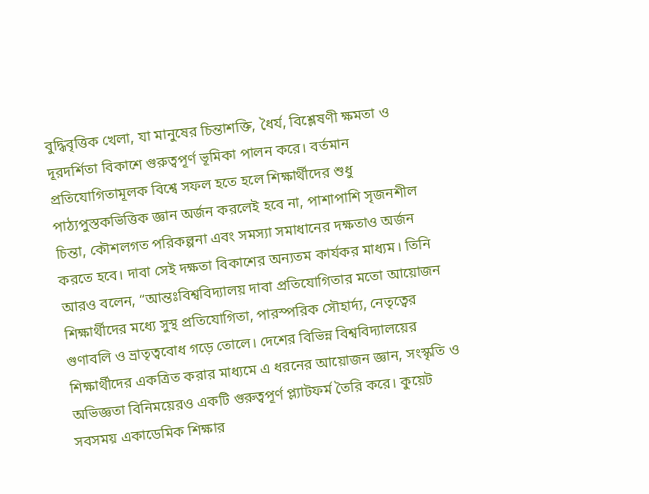বুদ্ধিবৃত্তিক খেলা, যা মানুষের চিন্তাশক্তি, ধৈর্য, বিশ্লেষণী ক্ষমতা ও দূরদর্শিতা বিকাশে গুরুত্বপূর্ণ ভূমিকা পালন করে। বর্তমান প্রতিযোগিতামূলক বিশ্বে সফল হতে হলে শিক্ষার্থীদের শুধু পাঠ্যপুস্তকভিত্তিক জ্ঞান অর্জন করলেই হবে না, পাশাপাশি সৃজনশীল চিন্তা, কৌশলগত পরিকল্পনা এবং সমস্যা সমাধানের দক্ষতাও অর্জন করতে হবে। দাবা সেই দক্ষতা বিকাশের অন্যতম কার্যকর মাধ্যম। তিনি আরও বলেন, “আন্তঃবিশ্ববিদ্যালয় দাবা প্রতিযোগিতার মতো আয়োজন শিক্ষার্থীদের মধ্যে সুস্থ প্রতিযোগিতা, পারস্পরিক সৌহার্দ্য, নেতৃত্বের গুণাবলি ও ভ্রাতৃত্ববোধ গড়ে তোলে। দেশের বিভিন্ন বিশ্ববিদ্যালয়ের শিক্ষার্থীদের একত্রিত করার মাধ্যমে এ ধরনের আয়োজন জ্ঞান, সংস্কৃতি ও অভিজ্ঞতা বিনিময়েরও একটি গুরুত্বপূর্ণ প্ল্যাটফর্ম তৈরি করে। কুয়েট সবসময় একাডেমিক শিক্ষার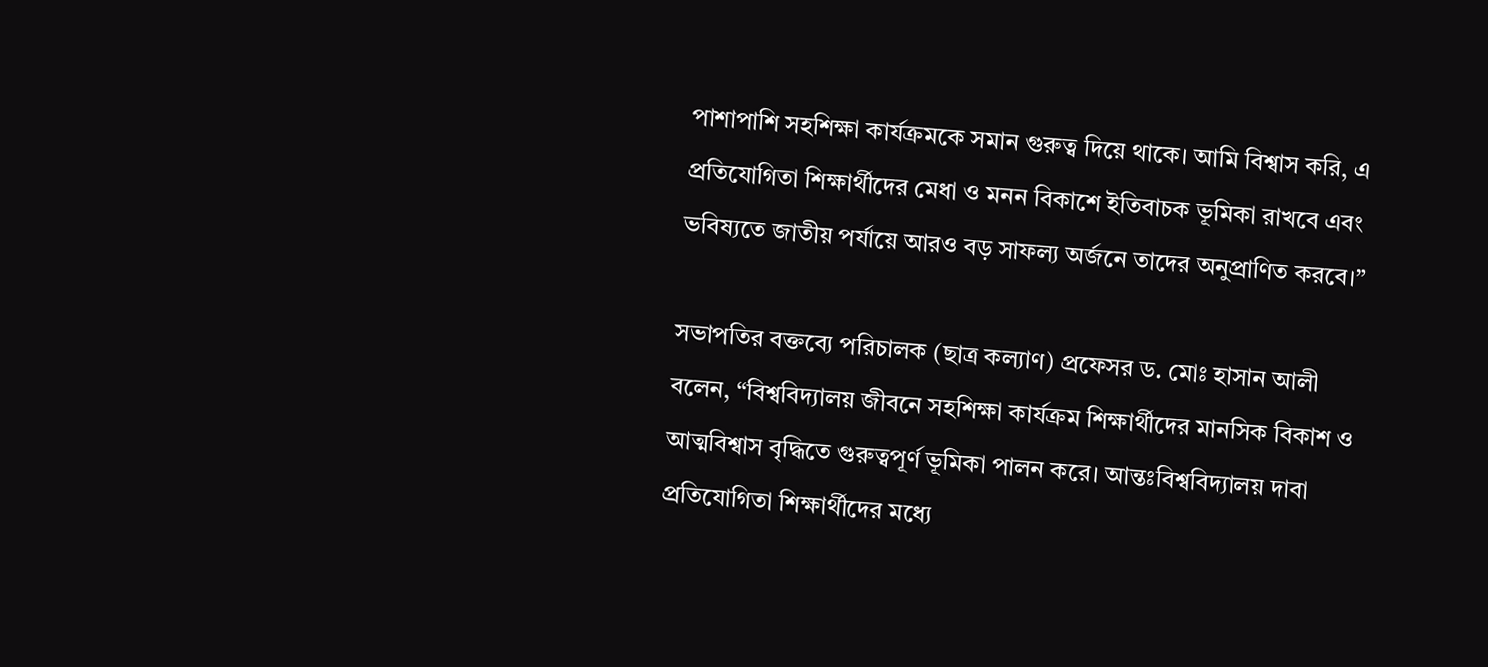পাশাপাশি সহশিক্ষা কার্যক্রমকে সমান গুরুত্ব দিয়ে থাকে। আমি বিশ্বাস করি, এ প্রতিযোগিতা শিক্ষার্থীদের মেধা ও মনন বিকাশে ইতিবাচক ভূমিকা রাখবে এবং ভবিষ্যতে জাতীয় পর্যায়ে আরও বড় সাফল্য অর্জনে তাদের অনুপ্রাণিত করবে।”

সভাপতির বক্তব্যে পরিচালক (ছাত্র কল্যাণ) প্রফেসর ড. মোঃ হাসান আলী বলেন, “বিশ্ববিদ্যালয় জীবনে সহশিক্ষা কার্যক্রম শিক্ষার্থীদের মানসিক বিকাশ ও আত্মবিশ্বাস বৃদ্ধিতে গুরুত্বপূর্ণ ভূমিকা পালন করে। আন্তঃবিশ্ববিদ্যালয় দাবা প্রতিযোগিতা শিক্ষার্থীদের মধ্যে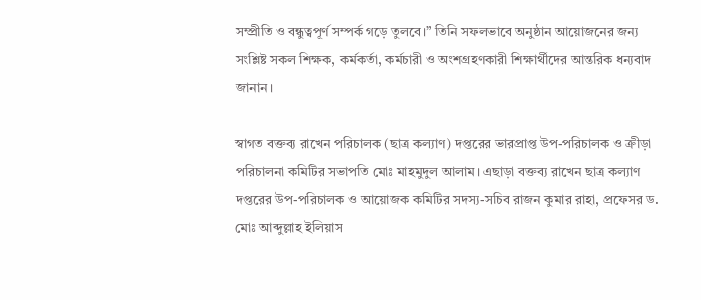সম্প্রীতি ও বন্ধুত্বপূর্ণ সম্পর্ক গড়ে তুলবে।” তিনি সফলভাবে অনুষ্ঠান আয়োজনের জন্য সংশ্লিষ্ট সকল শিক্ষক, কর্মকর্তা, কর্মচারী ও অংশগ্রহণকারী শিক্ষার্থীদের আন্তরিক ধন্যবাদ জানান।

স্বাগত বক্তব্য রাখেন পরিচালক (ছাত্র কল্যাণ) দপ্তরের ভারপ্রাপ্ত উপ-পরিচালক ও ক্রীড়া পরিচালনা কমিটির সভাপতি মোঃ মাহমুদুল আলাম। এছাড়া বক্তব্য রাখেন ছাত্র কল্যাণ দপ্তরের উপ-পরিচালক ও আয়োজক কমিটির সদস্য-সচিব রাজন কুমার রাহা, প্রফেসর ড. মোঃ আব্দুল্লাহ ইলিয়াস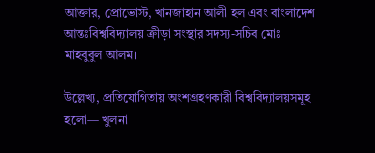আক্তার, প্রোভোস্ট, খানজাহান আলী হল এবং বাংলাদেশ আন্তঃবিশ্ববিদ্যালয় ক্রীড়া সংস্থার সদস্য-সচিব মোঃ মাহবুবুল আলম।

উল্লেখ্য, প্রতিযোগিতায় অংশগ্রহণকারী বিশ্ববিদ্যালয়সমূহ হলো— খুলনা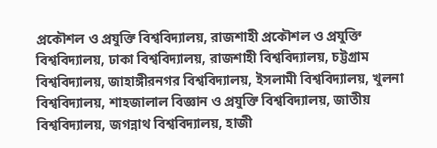প্রকৌশল ও প্রযুক্তি বিশ্ববিদ্যালয়, রাজশাহী প্রকৌশল ও প্রযুক্তি বিশ্ববিদ্যালয়, ঢাকা বিশ্ববিদ্যালয়, রাজশাহী বিশ্ববিদ্যালয়, চট্টগ্রাম বিশ্ববিদ্যালয়, জাহাঙ্গীরনগর বিশ্ববিদ্যালয়, ইসলামী বিশ্ববিদ্যালয়, খুলনা বিশ্ববিদ্যালয়, শাহজালাল বিজ্ঞান ও প্রযুক্তি বিশ্ববিদ্যালয়, জাতীয় বিশ্ববিদ্যালয়, জগন্নাথ বিশ্ববিদ্যালয়, হাজী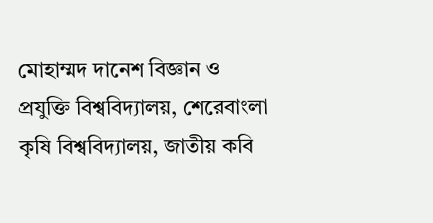মোহাম্মদ দানেশ বিজ্ঞান ও প্রযুক্তি বিশ্ববিদ্যালয়, শেরেবাংলা কৃষি বিশ্ববিদ্যালয়, জাতীয় কবি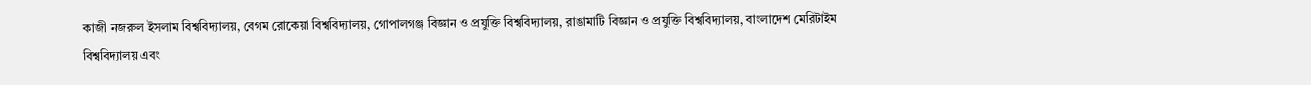কাজী নজরুল ইসলাম বিশ্ববিদ্যালয়, বেগম রোকেয়া বিশ্ববিদ্যালয়, গোপালগঞ্জ বিজ্ঞান ও প্রযুক্তি বিশ্ববিদ্যালয়, রাঙামাটি বিজ্ঞান ও প্রযুক্তি বিশ্ববিদ্যালয়, বাংলাদেশ মেরিটাইম বিশ্ববিদ্যালয় এবং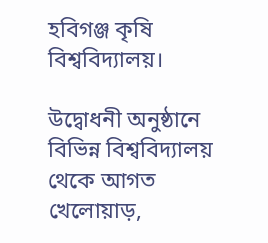হবিগঞ্জ কৃষি বিশ্ববিদ্যালয়।

উদ্বোধনী অনুষ্ঠানে বিভিন্ন বিশ্ববিদ্যালয় থেকে আগত খেলোয়াড়,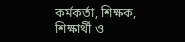কর্মকর্তা, শিক্ষক, শিক্ষার্থী ও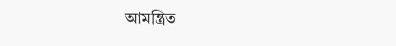আমন্ত্রিত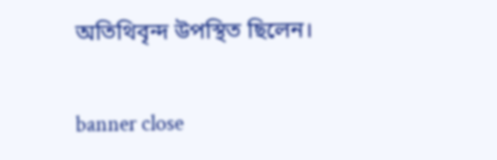অতিথিবৃন্দ উপস্থিত ছিলেন।


banner close